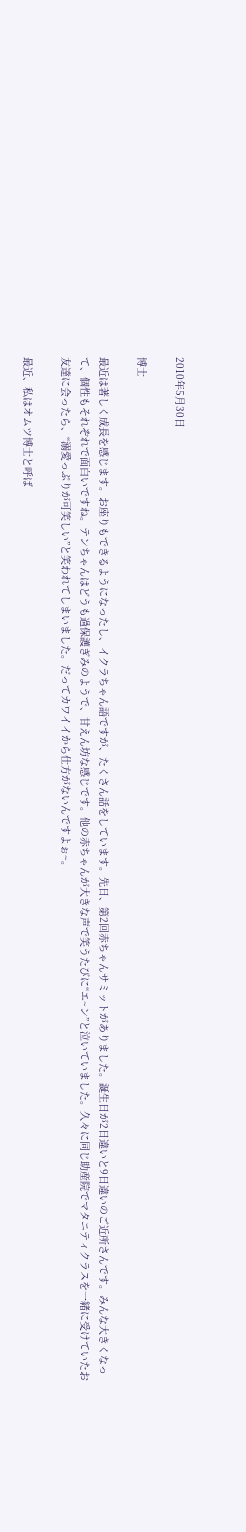2010年5月30日

博士

最近は著しく成長を感じます。お座りもできるようになったし、イクラちゃん語ですが、たくさん話をしています。先日、第2回赤ちゃんサミットがありました。誕生日が2日違いと9日違いのご近所さんです。みんな大きくなって、個性もそれぞれで面白いですね。テンちゃんはどうも過保護ぎみのようで、甘えん坊な感じです。他の赤ちゃんが大きな声で笑うたびに“エ~ン”と泣いていました。久々に同じ助産院でマタニティクラスを一緒に受けていたお友達に会ったら、“溺愛っぷりが可笑しい”と笑われてしまいました。だってカワイイから仕方がないんですよぉ~。

最近、私はオムツ博士と呼ば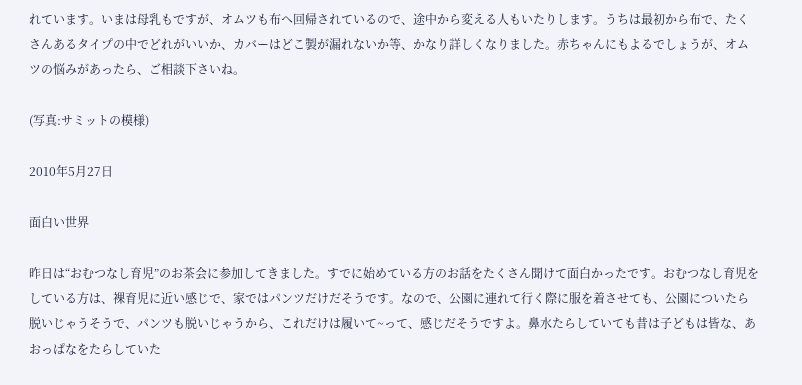れています。いまは母乳もですが、オムツも布へ回帰されているので、途中から変える人もいたりします。うちは最初から布で、たくさんあるタイプの中でどれがいいか、カバーはどこ製が漏れないか等、かなり詳しくなりました。赤ちゃんにもよるでしょうが、オムツの悩みがあったら、ご相談下さいね。

(写真:サミットの模様)

2010年5月27日

面白い世界

昨日は“おむつなし育児”のお茶会に参加してきました。すでに始めている方のお話をたくさん聞けて面白かったです。おむつなし育児をしている方は、裸育児に近い感じで、家ではパンツだけだそうです。なので、公園に連れて行く際に服を着させても、公園についたら脱いじゃうそうで、パンツも脱いじゃうから、これだけは履いて~って、感じだそうですよ。鼻水たらしていても昔は子どもは皆な、あおっぱなをたらしていた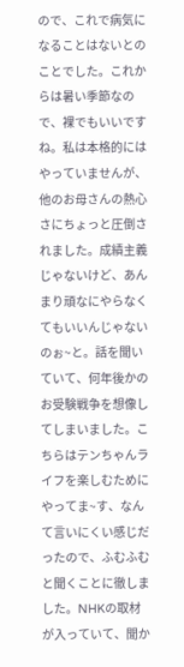ので、これで病気になることはないとのことでした。これからは暑い季節なので、裸でもいいですね。私は本格的にはやっていませんが、他のお母さんの熱心さにちょっと圧倒されました。成績主義じゃないけど、あんまり頑なにやらなくてもいいんじゃないのぉ~と。話を聞いていて、何年後かのお受験戦争を想像してしまいました。こちらはテンちゃんライフを楽しむためにやってま~す、なんて言いにくい感じだったので、ふむふむと聞くことに徹しました。NHKの取材が入っていて、聞か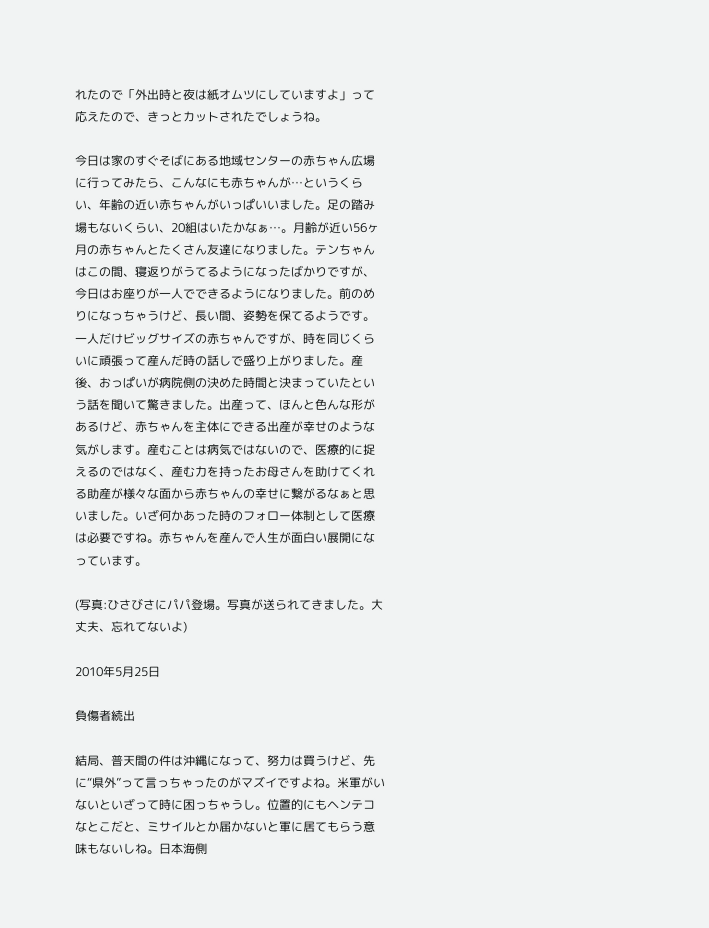れたので「外出時と夜は紙オムツにしていますよ」って応えたので、きっとカットされたでしょうね。

今日は家のすぐそばにある地域センターの赤ちゃん広場に行ってみたら、こんなにも赤ちゃんが…というくらい、年齢の近い赤ちゃんがいっぱいいました。足の踏み場もないくらい、20組はいたかなぁ…。月齢が近い56ヶ月の赤ちゃんとたくさん友達になりました。テンちゃんはこの間、寝返りがうてるようになったばかりですが、今日はお座りが一人でできるようになりました。前のめりになっちゃうけど、長い間、姿勢を保てるようです。一人だけビッグサイズの赤ちゃんですが、時を同じくらいに頑張って産んだ時の話しで盛り上がりました。産後、おっぱいが病院側の決めた時間と決まっていたという話を聞いて驚きました。出産って、ほんと色んな形があるけど、赤ちゃんを主体にできる出産が幸せのような気がします。産むことは病気ではないので、医療的に捉えるのではなく、産む力を持ったお母さんを助けてくれる助産が様々な面から赤ちゃんの幸せに繋がるなぁと思いました。いざ何かあった時のフォロー体制として医療は必要ですね。赤ちゃんを産んで人生が面白い展開になっています。

(写真:ひさびさにパパ登場。写真が送られてきました。大丈夫、忘れてないよ)

2010年5月25日

負傷者続出

結局、普天間の件は沖縄になって、努力は買うけど、先に“県外”って言っちゃったのがマズイですよね。米軍がいないといざって時に困っちゃうし。位置的にもヘンテコなとこだと、ミサイルとか届かないと軍に居てもらう意味もないしね。日本海側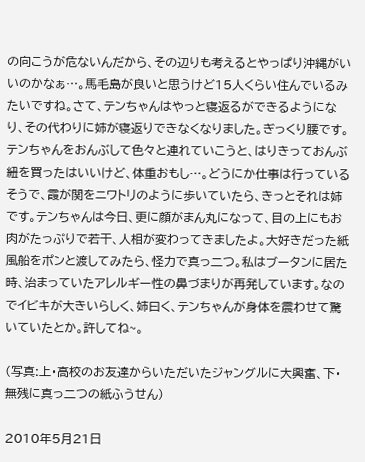の向こうが危ないんだから、その辺りも考えるとやっぱり沖縄がいいのかなぁ…。馬毛島が良いと思うけど15人くらい住んでいるみたいですね。さて、テンちゃんはやっと寝返るができるようになり、その代わりに姉が寝返りできなくなりました。ぎっくり腰です。テンちゃんをおんぶして色々と連れていこうと、はりきっておんぶ紐を買ったはいいけど、体重おもし…。どうにか仕事は行っているそうで、霞が関をニワトリのように歩いていたら、きっとそれは姉です。テンちゃんは今日、更に顔がまん丸になって、目の上にもお肉がたっぷりで若干、人相が変わってきましたよ。大好きだった紙風船をポンと渡してみたら、怪力で真っ二つ。私はブータンに居た時、治まっていたアレルギー性の鼻づまりが再発しています。なのでイビキが大きいらしく、姉曰く、テンちゃんが身体を震わせて驚いていたとか。許してね~。

(写真:上・高校のお友達からいただいたジャングルに大興奮、下・無残に真っ二つの紙ふうせん)

2010年5月21日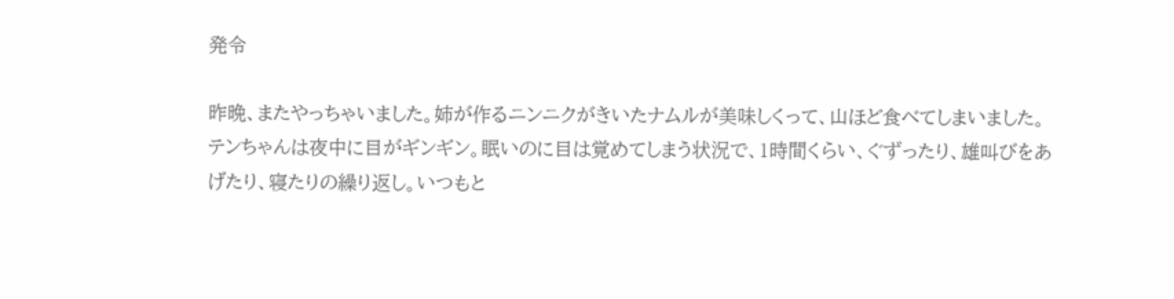発令

昨晩、またやっちゃいました。姉が作るニンニクがきいたナムルが美味しくって、山ほど食べてしまいました。テンちゃんは夜中に目がギンギン。眠いのに目は覚めてしまう状況で、1時間くらい、ぐずったり、雄叫びをあげたり、寝たりの繰り返し。いつもと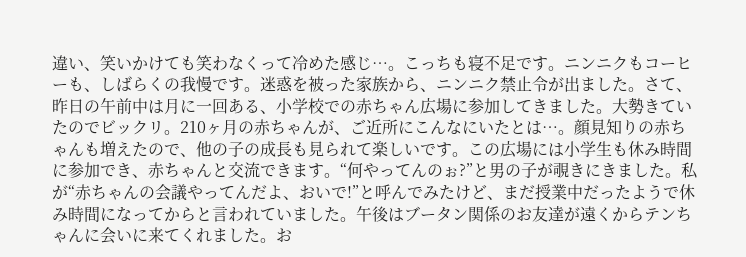違い、笑いかけても笑わなくって冷めた感じ…。こっちも寝不足です。ニンニクもコーヒーも、しばらくの我慢です。迷惑を被った家族から、ニンニク禁止令が出ました。さて、昨日の午前中は月に一回ある、小学校での赤ちゃん広場に参加してきました。大勢きていたのでビックリ。210ヶ月の赤ちゃんが、ご近所にこんなにいたとは…。顔見知りの赤ちゃんも増えたので、他の子の成長も見られて楽しいです。この広場には小学生も休み時間に参加でき、赤ちゃんと交流できます。“何やってんのぉ?”と男の子が覗きにきました。私が“赤ちゃんの会議やってんだよ、おいで!”と呼んでみたけど、まだ授業中だったようで休み時間になってからと言われていました。午後はブータン関係のお友達が遠くからテンちゃんに会いに来てくれました。お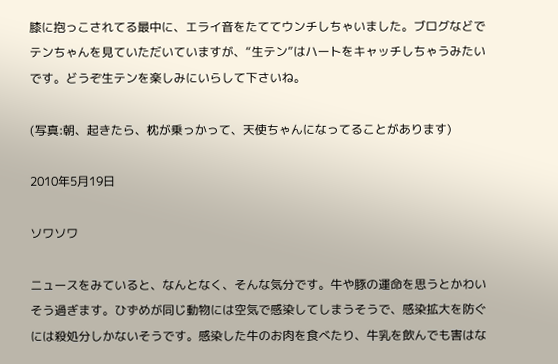膝に抱っこされてる最中に、エライ音をたててウンチしちゃいました。ブログなどでテンちゃんを見ていただいていますが、“生テン”はハートをキャッチしちゃうみたいです。どうぞ生テンを楽しみにいらして下さいね。

(写真:朝、起きたら、枕が乗っかって、天使ちゃんになってることがあります)

2010年5月19日

ソワソワ

ニュースをみていると、なんとなく、そんな気分です。牛や豚の運命を思うとかわいそう過ぎます。ひずめが同じ動物には空気で感染してしまうそうで、感染拡大を防ぐには殺処分しかないそうです。感染した牛のお肉を食べたり、牛乳を飲んでも害はな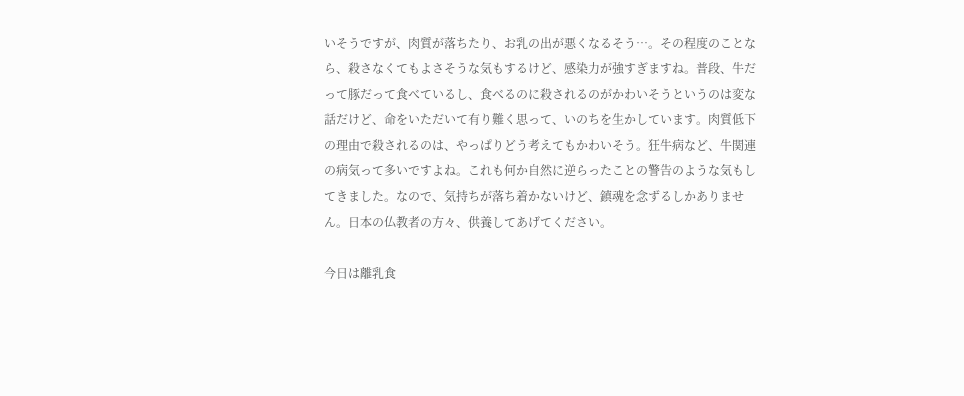いそうですが、肉質が落ちたり、お乳の出が悪くなるそう…。その程度のことなら、殺さなくてもよさそうな気もするけど、感染力が強すぎますね。普段、牛だって豚だって食べているし、食べるのに殺されるのがかわいそうというのは変な話だけど、命をいただいて有り難く思って、いのちを生かしています。肉質低下の理由で殺されるのは、やっぱりどう考えてもかわいそう。狂牛病など、牛関連の病気って多いですよね。これも何か自然に逆らったことの警告のような気もしてきました。なので、気持ちが落ち着かないけど、鎮魂を念ずるしかありません。日本の仏教者の方々、供養してあげてください。

今日は離乳食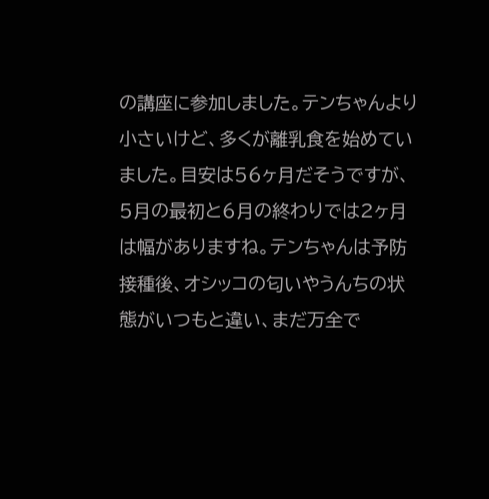の講座に参加しました。テンちゃんより小さいけど、多くが離乳食を始めていました。目安は56ヶ月だそうですが、5月の最初と6月の終わりでは2ヶ月は幅がありますね。テンちゃんは予防接種後、オシッコの匂いやうんちの状態がいつもと違い、まだ万全で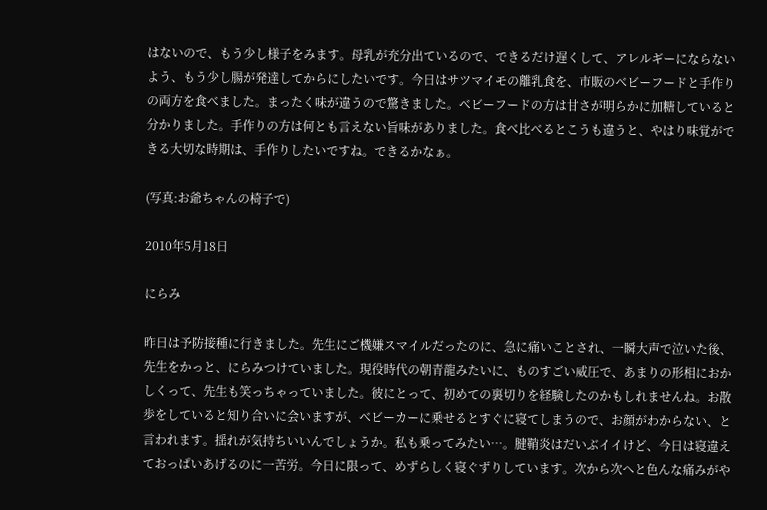はないので、もう少し様子をみます。母乳が充分出ているので、できるだけ遅くして、アレルギーにならないよう、もう少し腸が発達してからにしたいです。今日はサツマイモの離乳食を、市販のベビーフードと手作りの両方を食べました。まったく味が違うので驚きました。ベビーフードの方は甘さが明らかに加糖していると分かりました。手作りの方は何とも言えない旨味がありました。食べ比べるとこうも違うと、やはり味覚ができる大切な時期は、手作りしたいですね。できるかなぁ。

(写真:お爺ちゃんの椅子で)

2010年5月18日

にらみ

昨日は予防接種に行きました。先生にご機嫌スマイルだったのに、急に痛いことされ、一瞬大声で泣いた後、先生をかっと、にらみつけていました。現役時代の朝青龍みたいに、ものすごい威圧で、あまりの形相におかしくって、先生も笑っちゃっていました。彼にとって、初めての裏切りを経験したのかもしれませんね。お散歩をしていると知り合いに会いますが、ベビーカーに乗せるとすぐに寝てしまうので、お顔がわからない、と言われます。揺れが気持ちいいんでしょうか。私も乗ってみたい…。腱鞘炎はだいぶイイけど、今日は寝違えておっぱいあげるのに一苦労。今日に限って、めずらしく寝ぐずりしています。次から次へと色んな痛みがや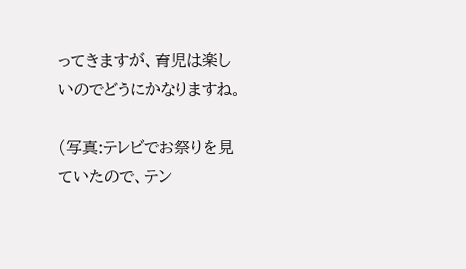ってきますが、育児は楽しいのでどうにかなりますね。

(写真:テレビでお祭りを見ていたので、テン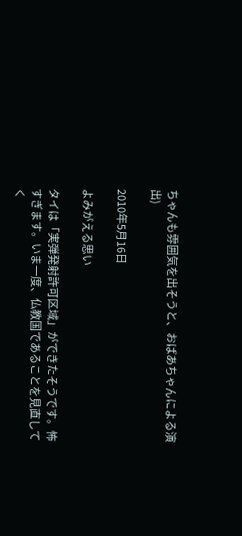ちゃんも雰囲気を出そうと、おばあちゃんによる演出)

2010年5月16日

よみがえる思い

タイは「実弾発射許可区域」ができたそうです。怖すぎます。いま一度、仏教国であることを見直してく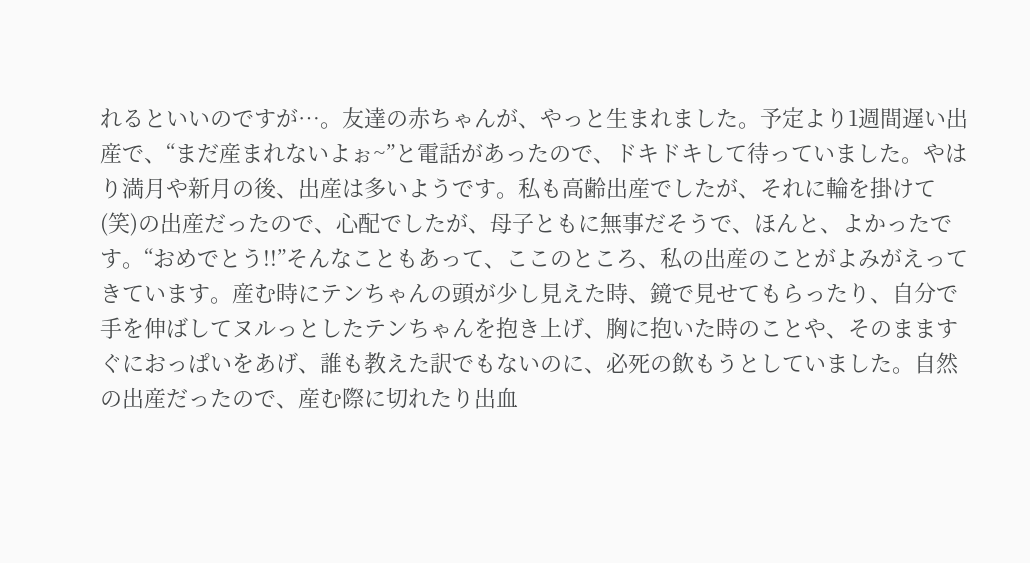れるといいのですが…。友達の赤ちゃんが、やっと生まれました。予定より1週間遅い出産で、“まだ産まれないよぉ~”と電話があったので、ドキドキして待っていました。やはり満月や新月の後、出産は多いようです。私も高齢出産でしたが、それに輪を掛けて(笑)の出産だったので、心配でしたが、母子ともに無事だそうで、ほんと、よかったです。“おめでとう!!”そんなこともあって、ここのところ、私の出産のことがよみがえってきています。産む時にテンちゃんの頭が少し見えた時、鏡で見せてもらったり、自分で手を伸ばしてヌルっとしたテンちゃんを抱き上げ、胸に抱いた時のことや、そのまますぐにおっぱいをあげ、誰も教えた訳でもないのに、必死の飲もうとしていました。自然の出産だったので、産む際に切れたり出血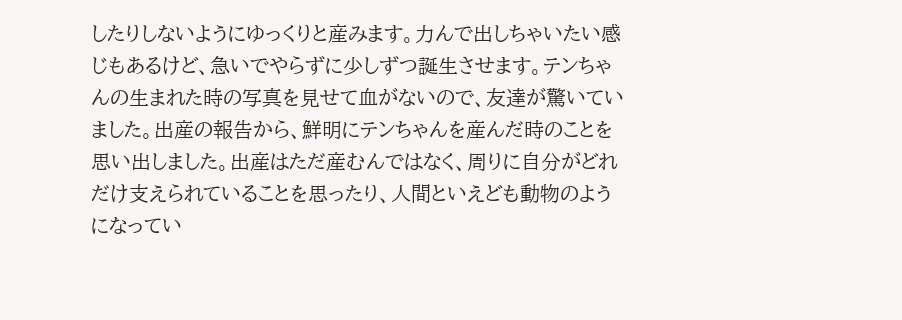したりしないようにゆっくりと産みます。力んで出しちゃいたい感じもあるけど、急いでやらずに少しずつ誕生させます。テンちゃんの生まれた時の写真を見せて血がないので、友達が驚いていました。出産の報告から、鮮明にテンちゃんを産んだ時のことを思い出しました。出産はただ産むんではなく、周りに自分がどれだけ支えられていることを思ったり、人間といえども動物のようになってい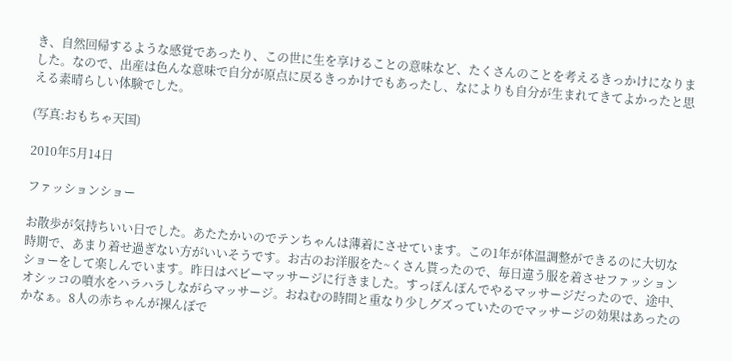き、自然回帰するような感覚であったり、この世に生を享けることの意味など、たくさんのことを考えるきっかけになりました。なので、出産は色んな意味で自分が原点に戻るきっかけでもあったし、なによりも自分が生まれてきてよかったと思える素晴らしい体験でした。

(写真:おもちゃ天国)

2010年5月14日

ファッションショー

お散歩が気持ちいい日でした。あたたかいのでテンちゃんは薄着にさせています。この1年が体温調整ができるのに大切な時期で、あまり着せ過ぎない方がいいそうです。お古のお洋服をた~くさん貰ったので、毎日違う服を着させファッションショーをして楽しんでいます。昨日はベビーマッサージに行きました。すっぽんぽんでやるマッサージだったので、途中、オシッコの噴水をハラハラしながらマッサージ。おねむの時間と重なり少しグズっていたのでマッサージの効果はあったのかなぁ。8人の赤ちゃんが裸んぼで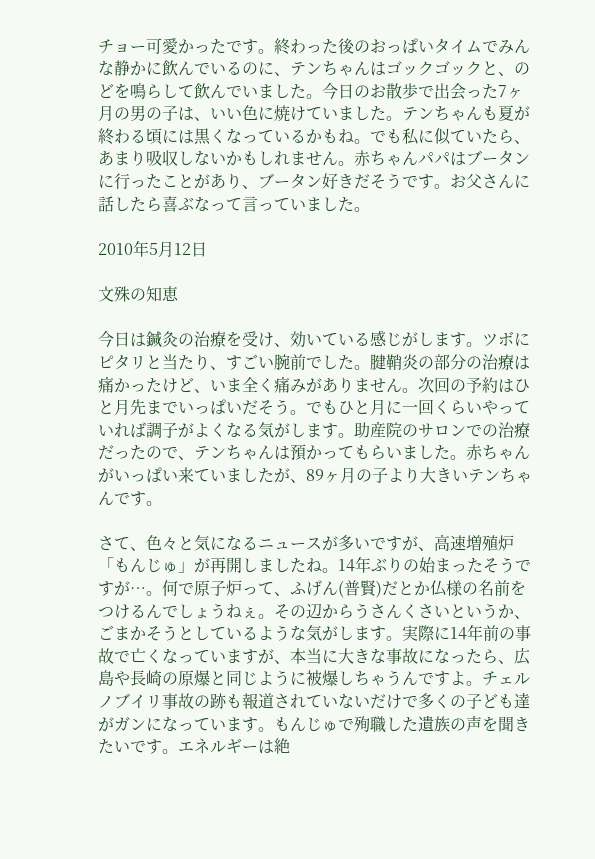チョー可愛かったです。終わった後のおっぱいタイムでみんな静かに飲んでいるのに、テンちゃんはゴックゴックと、のどを鳴らして飲んでいました。今日のお散歩で出会った7ヶ月の男の子は、いい色に焼けていました。テンちゃんも夏が終わる頃には黒くなっているかもね。でも私に似ていたら、あまり吸収しないかもしれません。赤ちゃんパパはブータンに行ったことがあり、ブータン好きだそうです。お父さんに話したら喜ぶなって言っていました。

2010年5月12日

文殊の知恵

今日は鍼灸の治療を受け、効いている感じがします。ツボにピタリと当たり、すごい腕前でした。腱鞘炎の部分の治療は痛かったけど、いま全く痛みがありません。次回の予約はひと月先までいっぱいだそう。でもひと月に一回くらいやっていれば調子がよくなる気がします。助産院のサロンでの治療だったので、テンちゃんは預かってもらいました。赤ちゃんがいっぱい来ていましたが、89ヶ月の子より大きいテンちゃんです。

さて、色々と気になるニュースが多いですが、高速増殖炉「もんじゅ」が再開しましたね。14年ぶりの始まったそうですが…。何で原子炉って、ふげん(普賢)だとか仏様の名前をつけるんでしょうねぇ。その辺からうさんくさいというか、ごまかそうとしているような気がします。実際に14年前の事故で亡くなっていますが、本当に大きな事故になったら、広島や長崎の原爆と同じように被爆しちゃうんですよ。チェルノブイリ事故の跡も報道されていないだけで多くの子ども達がガンになっています。もんじゅで殉職した遺族の声を聞きたいです。エネルギーは絶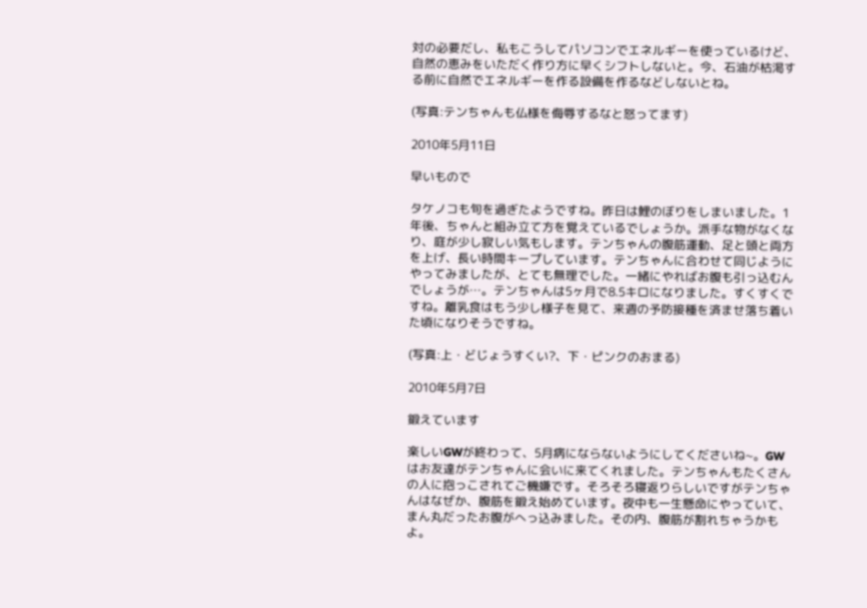対の必要だし、私もこうしてパソコンでエネルギーを使っているけど、自然の恵みをいただく作り方に早くシフトしないと。今、石油が枯渇する前に自然でエネルギーを作る設備を作るなどしないとね。

(写真:テンちゃんも仏様を侮辱するなと怒ってます)

2010年5月11日

早いもので

タケノコも旬を過ぎたようですね。昨日は鯉のぼりをしまいました。1年後、ちゃんと組み立て方を覚えているでしょうか。派手な物がなくなり、庭が少し寂しい気もします。テンちゃんの腹筋運動、足と頭と両方を上げ、長い時間キープしています。テンちゃんに合わせて同じようにやってみましたが、とても無理でした。一緒にやればお腹も引っ込むんでしょうが…。テンちゃんは5ヶ月で8.5キロになりました。すくすくですね。離乳食はもう少し様子を見て、来週の予防接種を済ませ落ち着いた頃になりそうですね。

(写真:上・どじょうすくい?、下・ピンクのおまる)

2010年5月7日

鍛えています

楽しいGWが終わって、5月病にならないようにしてくださいね~。GWはお友達がテンちゃんに会いに来てくれました。テンちゃんもたくさんの人に抱っこされてご機嫌です。そろそろ寝返りらしいですがテンちゃんはなぜか、腹筋を鍛え始めています。夜中も一生懸命にやっていて、まん丸だったお腹がへっ込みました。その内、腹筋が割れちゃうかもよ。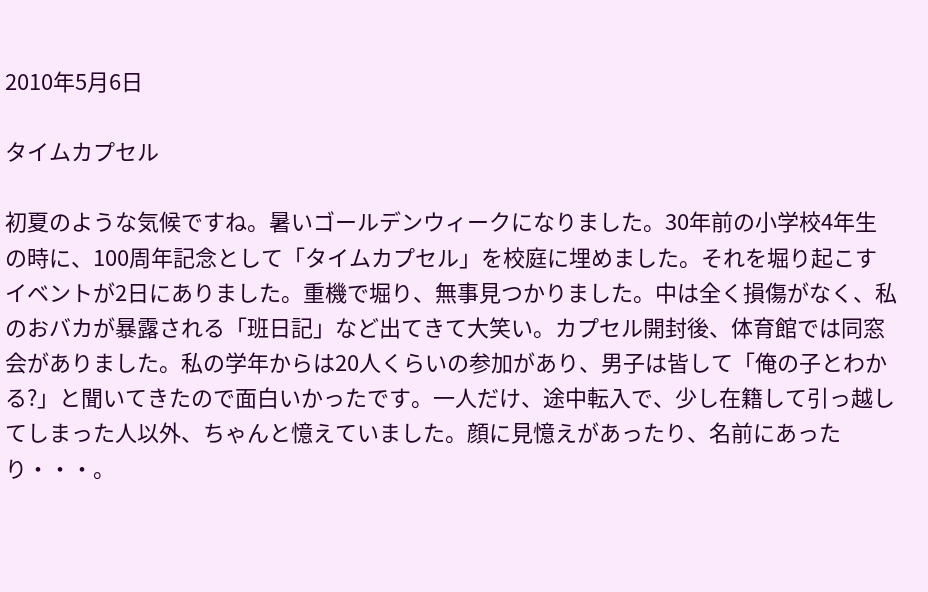2010年5月6日

タイムカプセル

初夏のような気候ですね。暑いゴールデンウィークになりました。30年前の小学校4年生の時に、100周年記念として「タイムカプセル」を校庭に埋めました。それを堀り起こすイベントが2日にありました。重機で堀り、無事見つかりました。中は全く損傷がなく、私のおバカが暴露される「班日記」など出てきて大笑い。カプセル開封後、体育館では同窓会がありました。私の学年からは20人くらいの参加があり、男子は皆して「俺の子とわかる?」と聞いてきたので面白いかったです。一人だけ、途中転入で、少し在籍して引っ越してしまった人以外、ちゃんと憶えていました。顔に見憶えがあったり、名前にあったり・・・。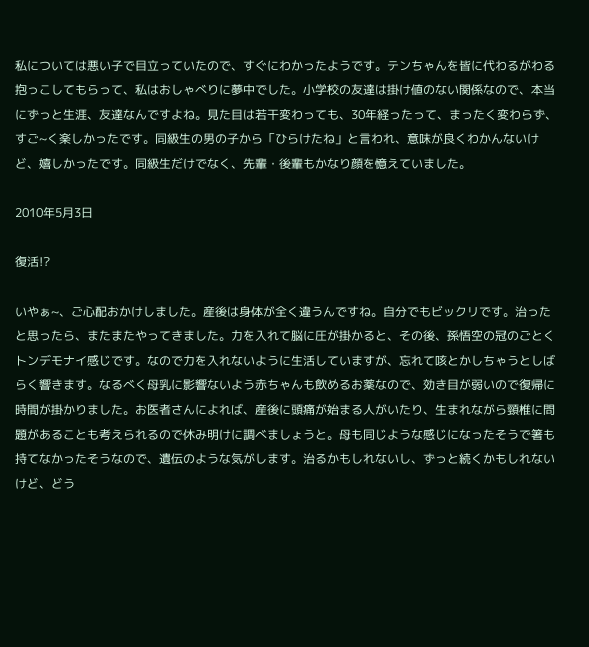私については悪い子で目立っていたので、すぐにわかったようです。テンちゃんを皆に代わるがわる抱っこしてもらって、私はおしゃべりに夢中でした。小学校の友達は掛け値のない関係なので、本当にずっと生涯、友達なんですよね。見た目は若干変わっても、30年経ったって、まったく変わらず、すご~く楽しかったです。同級生の男の子から「ひらけたね」と言われ、意味が良くわかんないけど、嬉しかったです。同級生だけでなく、先輩・後輩もかなり顔を憶えていました。

2010年5月3日

復活!?

いやぁ~、ご心配おかけしました。産後は身体が全く違うんですね。自分でもビックリです。治ったと思ったら、またまたやってきました。力を入れて脳に圧が掛かると、その後、孫悟空の冠のごとくトンデモナイ感じです。なので力を入れないように生活していますが、忘れて咳とかしちゃうとしばらく響きます。なるべく母乳に影響ないよう赤ちゃんも飲めるお薬なので、効き目が弱いので復帰に時間が掛かりました。お医者さんによれば、産後に頭痛が始まる人がいたり、生まれながら頸椎に問題があることも考えられるので休み明けに調べましょうと。母も同じような感じになったそうで箸も持てなかったそうなので、遺伝のような気がします。治るかもしれないし、ずっと続くかもしれないけど、どう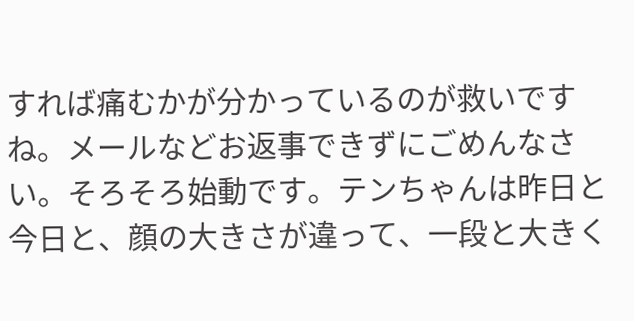すれば痛むかが分かっているのが救いですね。メールなどお返事できずにごめんなさい。そろそろ始動です。テンちゃんは昨日と今日と、顔の大きさが違って、一段と大きく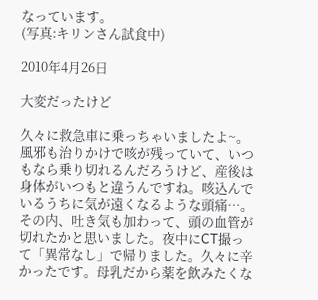なっています。
(写真:キリンさん試食中)

2010年4月26日

大変だったけど

久々に救急車に乗っちゃいましたよ~。風邪も治りかけで咳が残っていて、いつもなら乗り切れるんだろうけど、産後は身体がいつもと違うんですね。咳込んでいるうちに気が遠くなるような頭痛…。その内、吐き気も加わって、頭の血管が切れたかと思いました。夜中にCT撮って「異常なし」で帰りました。久々に辛かったです。母乳だから薬を飲みたくな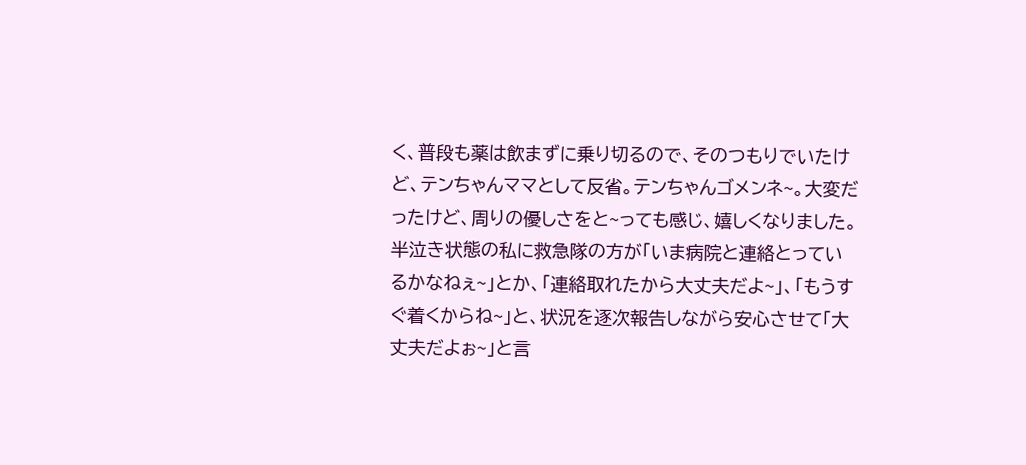く、普段も薬は飲まずに乗り切るので、そのつもりでいたけど、テンちゃんママとして反省。テンちゃんゴメンネ~。大変だったけど、周りの優しさをと~っても感じ、嬉しくなりました。半泣き状態の私に救急隊の方が「いま病院と連絡とっているかなねぇ~」とか、「連絡取れたから大丈夫だよ~」、「もうすぐ着くからね~」と、状況を逐次報告しながら安心させて「大丈夫だよぉ~」と言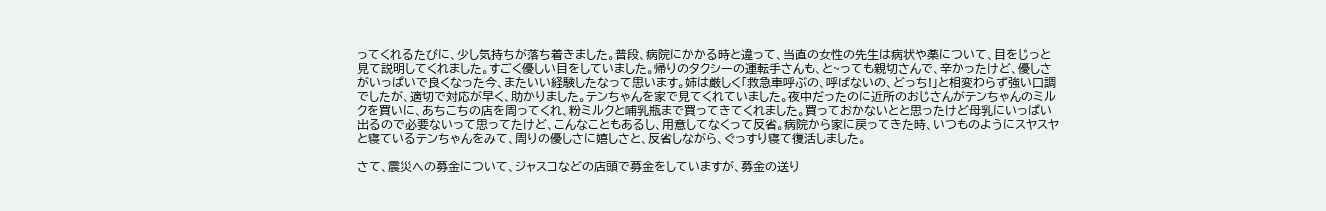ってくれるたびに、少し気持ちが落ち着きました。普段、病院にかかる時と違って、当直の女性の先生は病状や薬について、目をじっと見て説明してくれました。すごく優しい目をしていました。帰りのタクシーの運転手さんも、と~っても親切さんで、辛かったけど、優しさがいっぱいで良くなった今、またいい経験したなって思います。姉は厳しく「救急車呼ぶの、呼ばないの、どっち!」と相変わらず強い口調でしたが、適切で対応が早く、助かりました。テンちゃんを家で見てくれていました。夜中だったのに近所のおじさんがテンちゃんのミルクを買いに、あちこちの店を周ってくれ、粉ミルクと哺乳瓶まで買ってきてくれました。買っておかないとと思ったけど母乳にいっぱい出るので必要ないって思ってたけど、こんなこともあるし、用意してなくって反省。病院から家に戻ってきた時、いつものようにスヤスヤと寝ているテンちゃんをみて、周りの優しさに嬉しさと、反省しながら、ぐっすり寝て復活しました。

さて、震災への募金について、ジャスコなどの店頭で募金をしていますが、募金の送り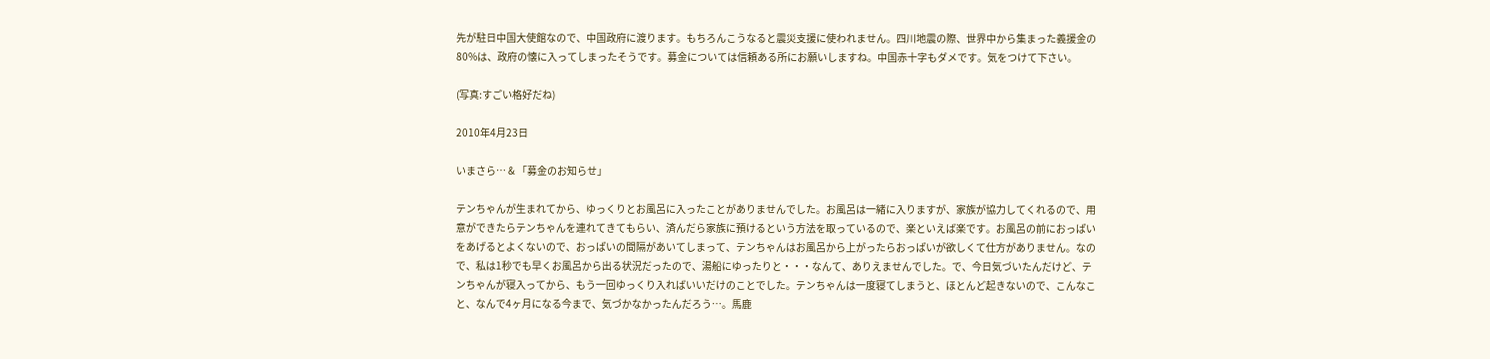先が駐日中国大使館なので、中国政府に渡ります。もちろんこうなると震災支援に使われません。四川地震の際、世界中から集まった義援金の80%は、政府の懐に入ってしまったそうです。募金については信頼ある所にお願いしますね。中国赤十字もダメです。気をつけて下さい。

(写真:すごい格好だね)

2010年4月23日

いまさら… & 「募金のお知らせ」

テンちゃんが生まれてから、ゆっくりとお風呂に入ったことがありませんでした。お風呂は一緒に入りますが、家族が協力してくれるので、用意ができたらテンちゃんを連れてきてもらい、済んだら家族に預けるという方法を取っているので、楽といえば楽です。お風呂の前におっぱいをあげるとよくないので、おっぱいの間隔があいてしまって、テンちゃんはお風呂から上がったらおっぱいが欲しくて仕方がありません。なので、私は1秒でも早くお風呂から出る状況だったので、湯船にゆったりと・・・なんて、ありえませんでした。で、今日気づいたんだけど、テンちゃんが寝入ってから、もう一回ゆっくり入ればいいだけのことでした。テンちゃんは一度寝てしまうと、ほとんど起きないので、こんなこと、なんで4ヶ月になる今まで、気づかなかったんだろう…。馬鹿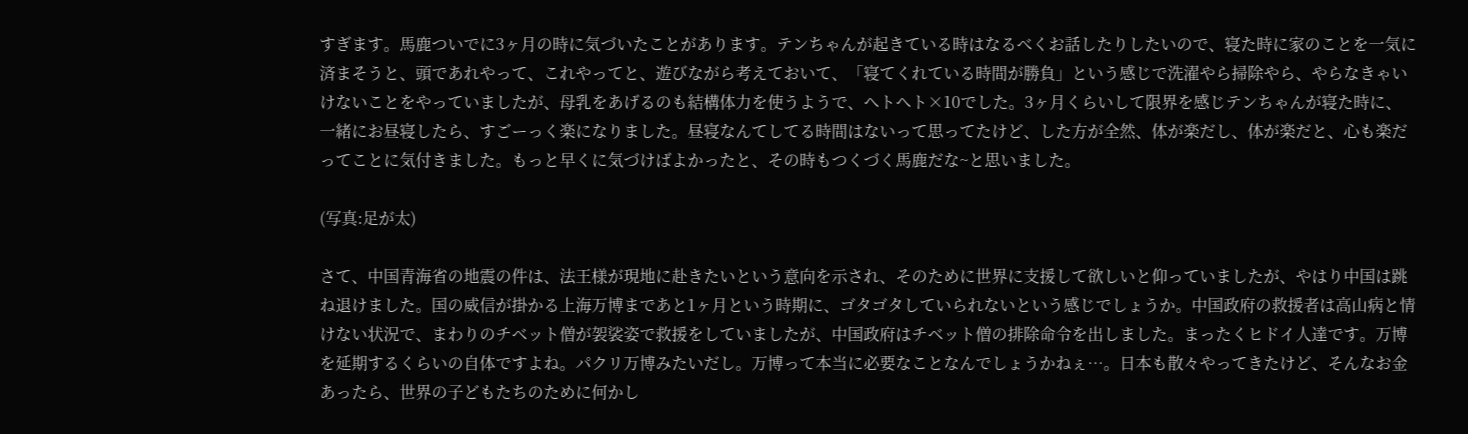すぎます。馬鹿ついでに3ヶ月の時に気づいたことがあります。テンちゃんが起きている時はなるべくお話したりしたいので、寝た時に家のことを一気に済まそうと、頭であれやって、これやってと、遊びながら考えておいて、「寝てくれている時間が勝負」という感じで洗濯やら掃除やら、やらなきゃいけないことをやっていましたが、母乳をあげるのも結構体力を使うようで、ヘトヘト×10でした。3ヶ月くらいして限界を感じテンちゃんが寝た時に、一緒にお昼寝したら、すごーっく楽になりました。昼寝なんてしてる時間はないって思ってたけど、した方が全然、体が楽だし、体が楽だと、心も楽だってことに気付きました。もっと早くに気づけばよかったと、その時もつくづく馬鹿だな~と思いました。

(写真:足が太)

さて、中国青海省の地震の件は、法王様が現地に赴きたいという意向を示され、そのために世界に支援して欲しいと仰っていましたが、やはり中国は跳ね退けました。国の威信が掛かる上海万博まであと1ヶ月という時期に、ゴタゴタしていられないという感じでしょうか。中国政府の救援者は高山病と情けない状況で、まわりのチベット僧が袈裟姿で救援をしていましたが、中国政府はチベット僧の排除命令を出しました。まったくヒドイ人達です。万博を延期するくらいの自体ですよね。パクリ万博みたいだし。万博って本当に必要なことなんでしょうかねぇ…。日本も散々やってきたけど、そんなお金あったら、世界の子どもたちのために何かし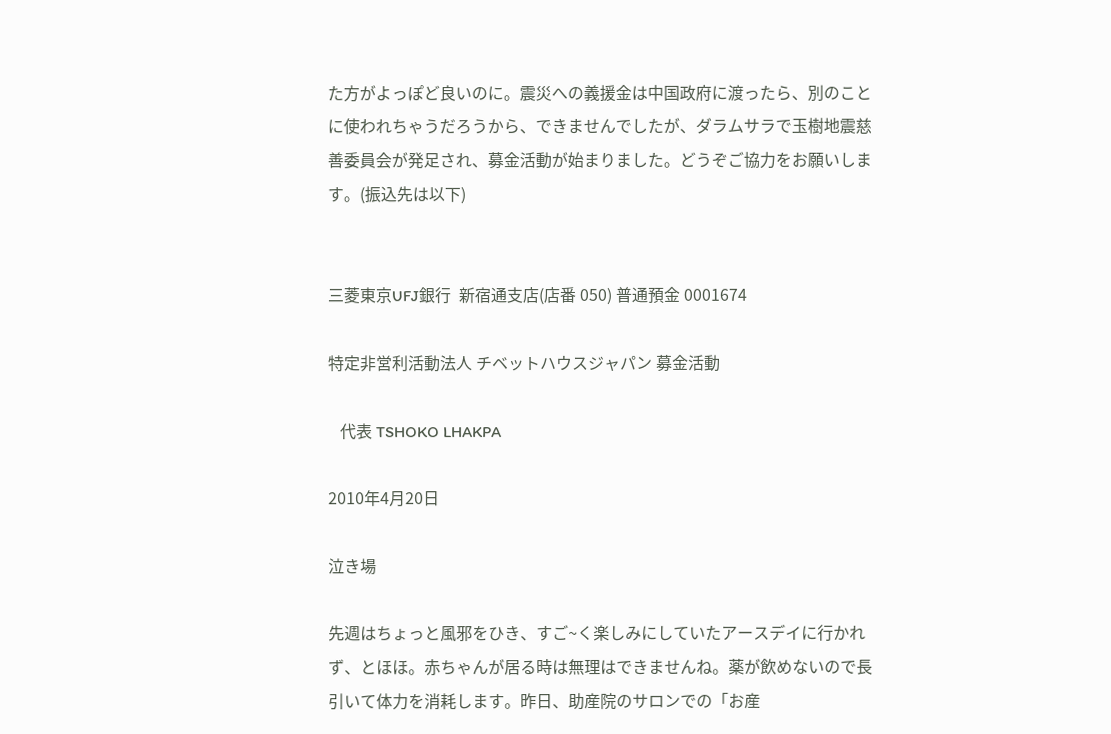た方がよっぽど良いのに。震災への義援金は中国政府に渡ったら、別のことに使われちゃうだろうから、できませんでしたが、ダラムサラで玉樹地震慈善委員会が発足され、募金活動が始まりました。どうぞご協力をお願いします。(振込先は以下)


三菱東京UFJ銀行  新宿通支店(店番 050) 普通預金 0001674

特定非営利活動法人 チベットハウスジャパン 募金活動

   代表 TSHOKO LHAKPA

2010年4月20日

泣き場

先週はちょっと風邪をひき、すご~く楽しみにしていたアースデイに行かれず、とほほ。赤ちゃんが居る時は無理はできませんね。薬が飲めないので長引いて体力を消耗します。昨日、助産院のサロンでの「お産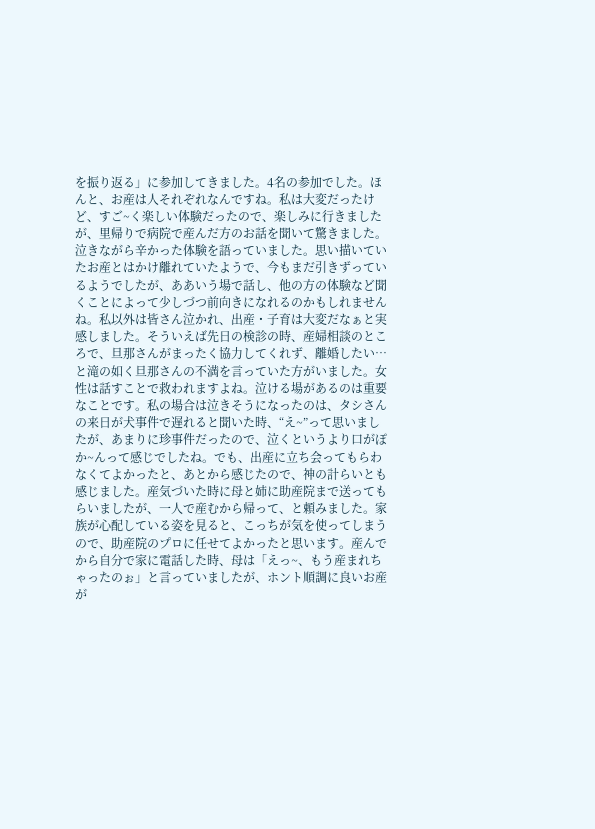を振り返る」に参加してきました。4名の参加でした。ほんと、お産は人それぞれなんですね。私は大変だったけど、すご~く楽しい体験だったので、楽しみに行きましたが、里帰りで病院で産んだ方のお話を聞いて驚きました。泣きながら辛かった体験を語っていました。思い描いていたお産とはかけ離れていたようで、今もまだ引きずっているようでしたが、ああいう場で話し、他の方の体験など聞くことによって少しづつ前向きになれるのかもしれませんね。私以外は皆さん泣かれ、出産・子育は大変だなぁと実感しました。そういえば先日の検診の時、産婦相談のところで、旦那さんがまったく協力してくれず、離婚したい…と滝の如く旦那さんの不満を言っていた方がいました。女性は話すことで救われますよね。泣ける場があるのは重要なことです。私の場合は泣きそうになったのは、タシさんの来日が犬事件で遅れると聞いた時、“え~”って思いましたが、あまりに珍事件だったので、泣くというより口がぽか~んって感じでしたね。でも、出産に立ち会ってもらわなくてよかったと、あとから感じたので、神の計らいとも感じました。産気づいた時に母と姉に助産院まで送ってもらいましたが、一人で産むから帰って、と頼みました。家族が心配している姿を見ると、こっちが気を使ってしまうので、助産院のプロに任せてよかったと思います。産んでから自分で家に電話した時、母は「えっ~、もう産まれちゃったのぉ」と言っていましたが、ホント順調に良いお産が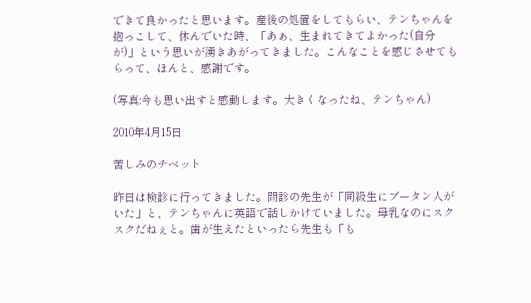できて良かったと思います。産後の処置をしてもらい、テンちゃんを抱っこして、休んでいた時、「あぁ、生まれてきてよかった(自分が)」という思いが湧きあがってきました。こんなことを感じさせてもらって、ほんと、感謝です。

(写真:今も思い出すと感動します。大きくなったね、テンちゃん)

2010年4月15日

苦しみのチベット

昨日は検診に行ってきました。問診の先生が「同級生にブータン人がいた」と、テンちゃんに英語で話しかけていました。母乳なのにスクスクだねぇと。歯が生えたといったら先生も「も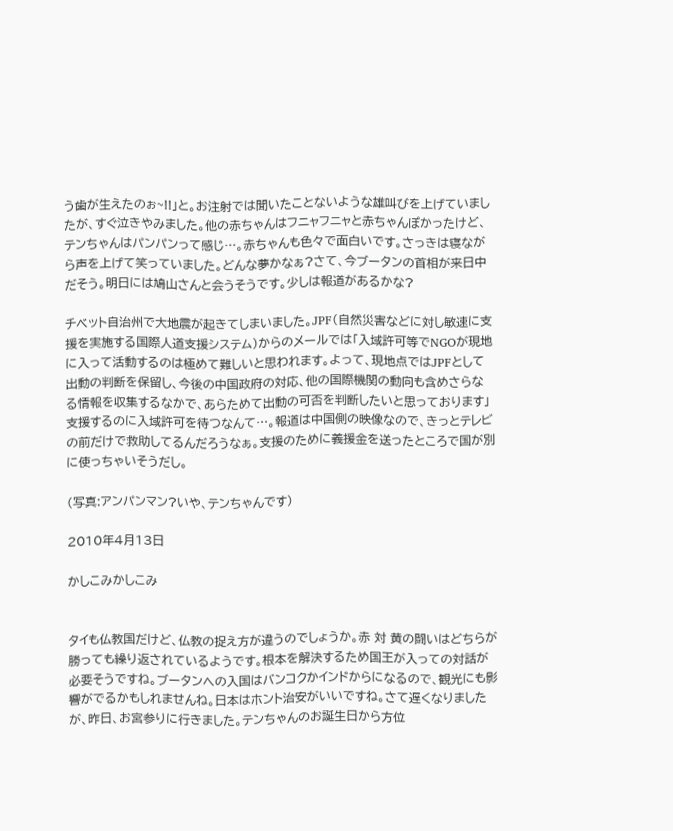う歯が生えたのぉ~!!」と。お注射では聞いたことないような雄叫びを上げていましたが、すぐ泣きやみました。他の赤ちゃんはフニャフニャと赤ちゃんぽかったけど、テンちゃんはパンパンって感じ…。赤ちゃんも色々で面白いです。さっきは寝ながら声を上げて笑っていました。どんな夢かなぁ?さて、今ブータンの首相が来日中だそう。明日には鳩山さんと会うそうです。少しは報道があるかな?

チベット自治州で大地震が起きてしまいました。JPF(自然災害などに対し敏速に支援を実施する国際人道支援システム)からのメールでは「入域許可等でNGOが現地に入って活動するのは極めて難しいと思われます。よって、現地点ではJPFとして出動の判断を保留し、今後の中国政府の対応、他の国際機関の動向も含めさらなる情報を収集するなかで、あらためて出動の可否を判断したいと思っております」支援するのに入域許可を待つなんて…。報道は中国側の映像なので、きっとテレビの前だけで救助してるんだろうなぁ。支援のために義援金を送ったところで国が別に使っちゃいそうだし。

(写真:アンパンマン?いや、テンちゃんです)

2010年4月13日

かしこみかしこみ


タイも仏教国だけど、仏教の捉え方が違うのでしょうか。赤 対 黄の闘いはどちらが勝っても繰り返されているようです。根本を解決するため国王が入っての対話が必要そうですね。ブータンへの入国はバンコクかインドからになるので、観光にも影響がでるかもしれませんね。日本はホント治安がいいですね。さて遅くなりましたが、昨日、お宮参りに行きました。テンちゃんのお誕生日から方位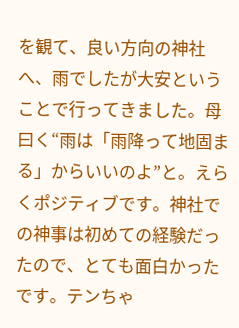を観て、良い方向の神社へ、雨でしたが大安ということで行ってきました。母曰く“雨は「雨降って地固まる」からいいのよ”と。えらくポジティブです。神社での神事は初めての経験だったので、とても面白かったです。テンちゃ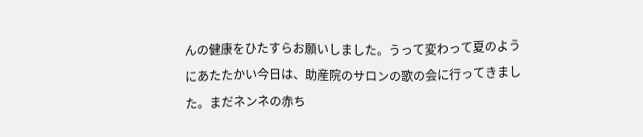んの健康をひたすらお願いしました。うって変わって夏のようにあたたかい今日は、助産院のサロンの歌の会に行ってきました。まだネンネの赤ち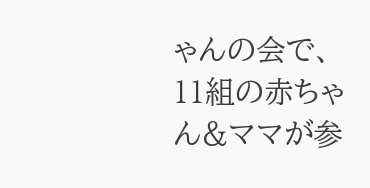ゃんの会で、11組の赤ちゃん&ママが参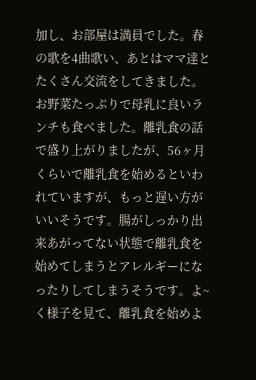加し、お部屋は満員でした。春の歌を4曲歌い、あとはママ達とたくさん交流をしてきました。お野菜たっぷりで母乳に良いランチも食べました。離乳食の話で盛り上がりましたが、56ヶ月くらいで離乳食を始めるといわれていますが、もっと遅い方がいいそうです。腸がしっかり出来あがってない状態で離乳食を始めてしまうとアレルギーになったりしてしまうそうです。よ~く様子を見て、離乳食を始めよ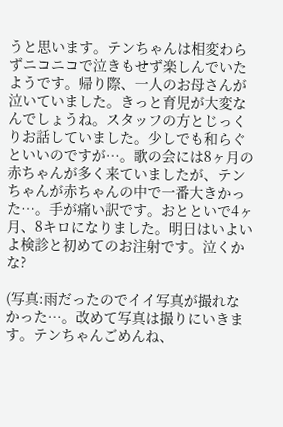うと思います。テンちゃんは相変わらずニコニコで泣きもせず楽しんでいたようです。帰り際、一人のお母さんが泣いていました。きっと育児が大変なんでしょうね。スタッフの方とじっくりお話していました。少しでも和らぐといいのですが…。歌の会には8ヶ月の赤ちゃんが多く来ていましたが、テンちゃんが赤ちゃんの中で一番大きかった…。手が痛い訳です。おとといで4ヶ月、8キロになりました。明日はいよいよ検診と初めてのお注射です。泣くかな?

(写真:雨だったのでイイ写真が撮れなかった…。改めて写真は撮りにいきます。テンちゃんごめんね、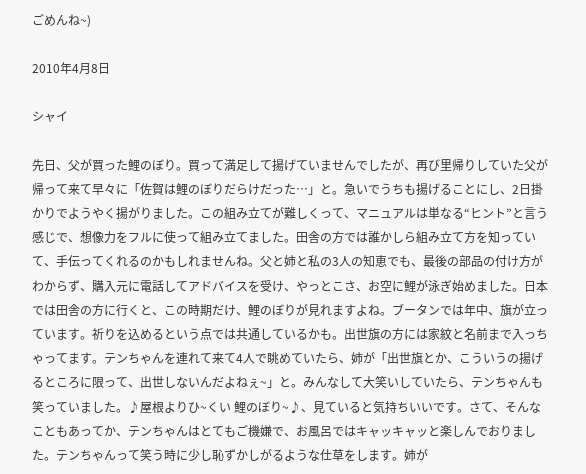ごめんね~)

2010年4月8日

シャイ

先日、父が買った鯉のぼり。買って満足して揚げていませんでしたが、再び里帰りしていた父が帰って来て早々に「佐賀は鯉のぼりだらけだった…」と。急いでうちも揚げることにし、2日掛かりでようやく揚がりました。この組み立てが難しくって、マニュアルは単なる“ヒント”と言う感じで、想像力をフルに使って組み立てました。田舎の方では誰かしら組み立て方を知っていて、手伝ってくれるのかもしれませんね。父と姉と私の3人の知恵でも、最後の部品の付け方がわからず、購入元に電話してアドバイスを受け、やっとこさ、お空に鯉が泳ぎ始めました。日本では田舎の方に行くと、この時期だけ、鯉のぼりが見れますよね。ブータンでは年中、旗が立っています。祈りを込めるという点では共通しているかも。出世旗の方には家紋と名前まで入っちゃってます。テンちゃんを連れて来て4人で眺めていたら、姉が「出世旗とか、こういうの揚げるところに限って、出世しないんだよねぇ~」と。みんなして大笑いしていたら、テンちゃんも笑っていました。♪屋根よりひ~くい 鯉のぼり~♪、見ていると気持ちいいです。さて、そんなこともあってか、テンちゃんはとてもご機嫌で、お風呂ではキャッキャッと楽しんでおりました。テンちゃんって笑う時に少し恥ずかしがるような仕草をします。姉が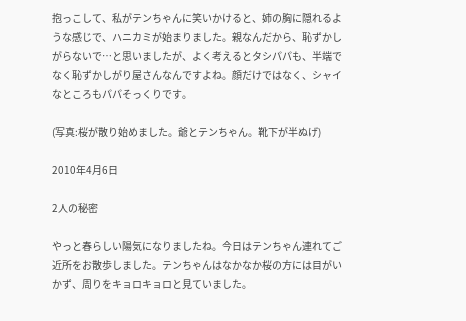抱っこして、私がテンちゃんに笑いかけると、姉の胸に隠れるような感じで、ハニカミが始まりました。親なんだから、恥ずかしがらないで…と思いましたが、よく考えるとタシパパも、半端でなく恥ずかしがり屋さんなんですよね。顔だけではなく、シャイなところもパパそっくりです。

(写真:桜が散り始めました。爺とテンちゃん。靴下が半ぬげ)

2010年4月6日

2人の秘密

やっと春らしい陽気になりましたね。今日はテンちゃん連れてご近所をお散歩しました。テンちゃんはなかなか桜の方には目がいかず、周りをキョロキョロと見ていました。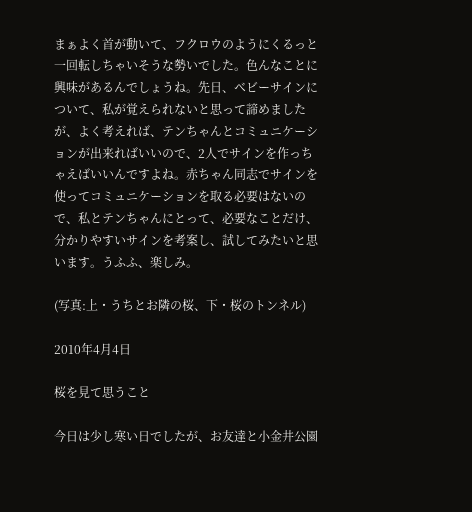まぁよく首が動いて、フクロウのようにくるっと一回転しちゃいそうな勢いでした。色んなことに興味があるんでしょうね。先日、ベビーサインについて、私が覚えられないと思って諦めましたが、よく考えれば、テンちゃんとコミュニケーションが出来ればいいので、2人でサインを作っちゃえばいいんですよね。赤ちゃん同志でサインを使ってコミュニケーションを取る必要はないので、私とテンちゃんにとって、必要なことだけ、分かりやすいサインを考案し、試してみたいと思います。うふふ、楽しみ。

(写真:上・うちとお隣の桜、下・桜のトンネル)

2010年4月4日

桜を見て思うこと

今日は少し寒い日でしたが、お友達と小金井公園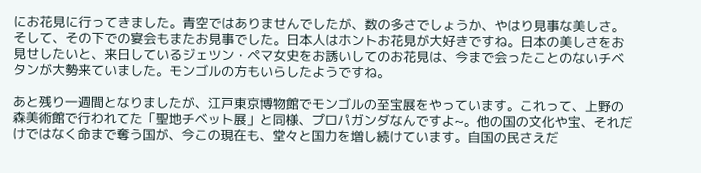にお花見に行ってきました。青空ではありませんでしたが、数の多さでしょうか、やはり見事な美しさ。そして、その下での宴会もまたお見事でした。日本人はホントお花見が大好きですね。日本の美しさをお見せしたいと、来日しているジェツン・ペマ女史をお誘いしてのお花見は、今まで会ったことのないチベタンが大勢来ていました。モンゴルの方もいらしたようですね。

あと残り一週間となりましたが、江戸東京博物館でモンゴルの至宝展をやっています。これって、上野の森美術館で行われてた「聖地チベット展」と同様、プロパガンダなんですよ~。他の国の文化や宝、それだけではなく命まで奪う国が、今この現在も、堂々と国力を増し続けています。自国の民さえだ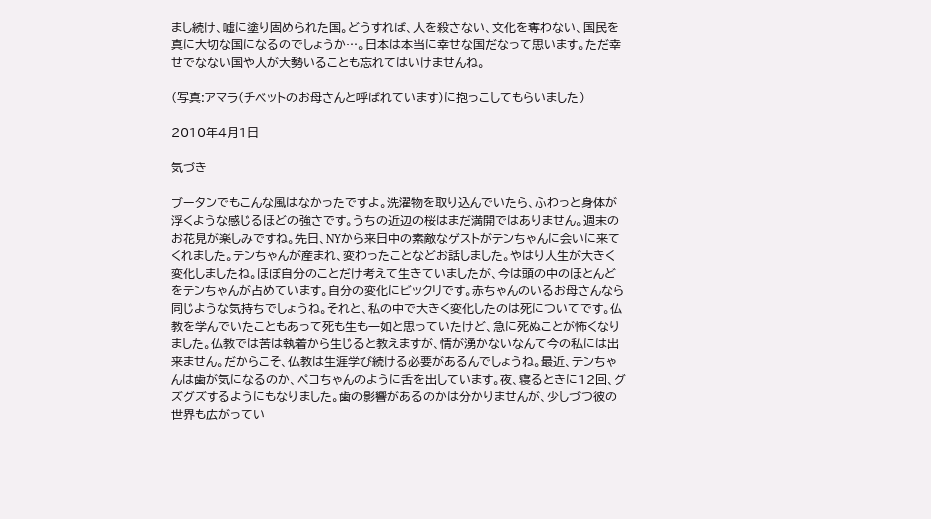まし続け、嘘に塗り固められた国。どうすれば、人を殺さない、文化を奪わない、国民を真に大切な国になるのでしょうか…。日本は本当に幸せな国だなって思います。ただ幸せでなない国や人が大勢いることも忘れてはいけませんね。

(写真:アマラ(チベットのお母さんと呼ばれています)に抱っこしてもらいました)

2010年4月1日

気づき

ブータンでもこんな風はなかったですよ。洗濯物を取り込んでいたら、ふわっと身体が浮くような感じるほどの強さです。うちの近辺の桜はまだ満開ではありません。週末のお花見が楽しみですね。先日、NYから来日中の素敵なゲストがテンちゃんに会いに来てくれました。テンちゃんが産まれ、変わったことなどお話しました。やはり人生が大きく変化しましたね。ほぼ自分のことだけ考えて生きていましたが、今は頭の中のほとんどをテンちゃんが占めています。自分の変化にビックリです。赤ちゃんのいるお母さんなら同じような気持ちでしょうね。それと、私の中で大きく変化したのは死についてです。仏教を学んでいたこともあって死も生も一如と思っていたけど、急に死ぬことが怖くなりました。仏教では苦は執着から生じると教えますが、情が湧かないなんて今の私には出来ません。だからこそ、仏教は生涯学び続ける必要があるんでしょうね。最近、テンちゃんは歯が気になるのか、ペコちゃんのように舌を出しています。夜、寝るときに12回、グズグズするようにもなりました。歯の影響があるのかは分かりませんが、少しづつ彼の世界も広がってい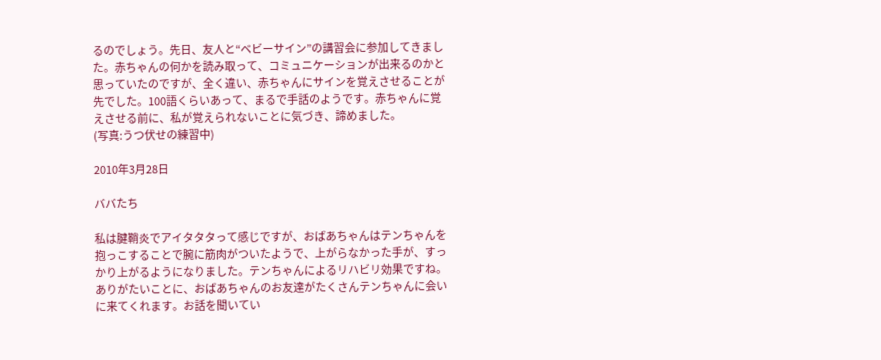るのでしょう。先日、友人と“ベビーサイン”の講習会に参加してきました。赤ちゃんの何かを読み取って、コミュニケーションが出来るのかと思っていたのですが、全く違い、赤ちゃんにサインを覚えさせることが先でした。100語くらいあって、まるで手話のようです。赤ちゃんに覚えさせる前に、私が覚えられないことに気づき、諦めました。
(写真:うつ伏せの練習中)

2010年3月28日

ババたち

私は腱鞘炎でアイタタタって感じですが、おばあちゃんはテンちゃんを抱っこすることで腕に筋肉がついたようで、上がらなかった手が、すっかり上がるようになりました。テンちゃんによるリハビリ効果ですね。ありがたいことに、おばあちゃんのお友達がたくさんテンちゃんに会いに来てくれます。お話を聞いてい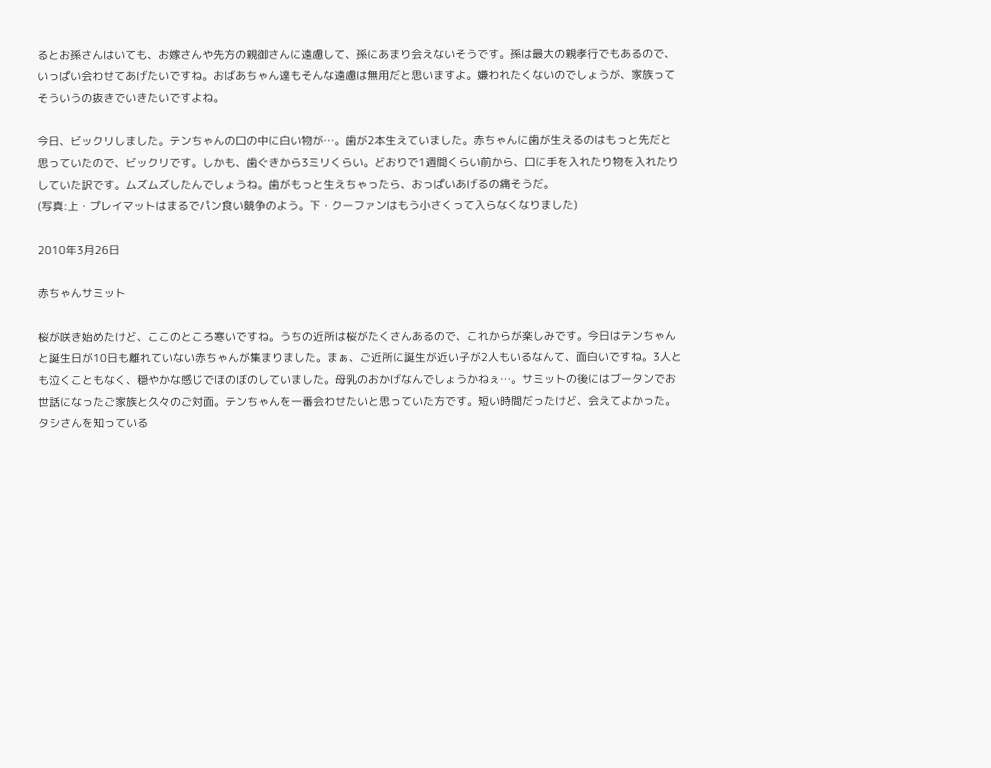るとお孫さんはいても、お嫁さんや先方の親御さんに遠慮して、孫にあまり会えないそうです。孫は最大の親孝行でもあるので、いっぱい会わせてあげたいですね。おばあちゃん達もそんな遠慮は無用だと思いますよ。嫌われたくないのでしょうが、家族ってそういうの抜きでいきたいですよね。

今日、ビックリしました。テンちゃんの口の中に白い物が…。歯が2本生えていました。赤ちゃんに歯が生えるのはもっと先だと思っていたので、ビックリです。しかも、歯ぐきから3ミリくらい。どおりで1週間くらい前から、口に手を入れたり物を入れたりしていた訳です。ムズムズしたんでしょうね。歯がもっと生えちゃったら、おっぱいあげるの痛そうだ。
(写真:上・プレイマットはまるでパン食い競争のよう。下・クーファンはもう小さくって入らなくなりました)

2010年3月26日

赤ちゃんサミット

桜が咲き始めたけど、ここのところ寒いですね。うちの近所は桜がたくさんあるので、これからが楽しみです。今日はテンちゃんと誕生日が10日も離れていない赤ちゃんが集まりました。まぁ、ご近所に誕生が近い子が2人もいるなんて、面白いですね。3人とも泣くこともなく、穏やかな感じでほのぼのしていました。母乳のおかげなんでしょうかねぇ…。サミットの後にはブータンでお世話になったご家族と久々のご対面。テンちゃんを一番会わせたいと思っていた方です。短い時間だったけど、会えてよかった。タシさんを知っている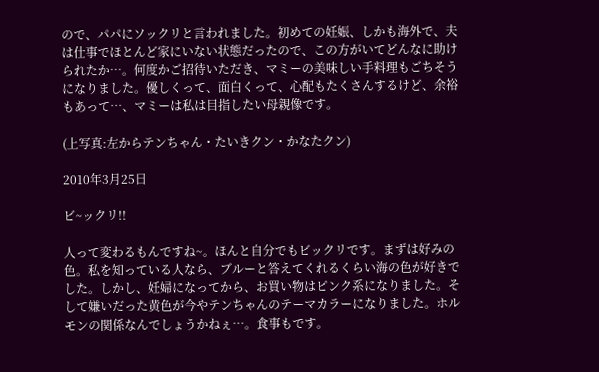ので、パパにソックリと言われました。初めての妊娠、しかも海外で、夫は仕事でほとんど家にいない状態だったので、この方がいてどんなに助けられたか…。何度かご招待いただき、マミーの美味しい手料理もごちそうになりました。優しくって、面白くって、心配もたくさんするけど、余裕もあって…、マミーは私は目指したい母親像です。

(上写真:左からテンちゃん・たいきクン・かなたクン)

2010年3月25日

ビ~ックリ!!

人って変わるもんですね~。ほんと自分でもビックリです。まずは好みの色。私を知っている人なら、ブルーと答えてくれるくらい海の色が好きでした。しかし、妊婦になってから、お買い物はピンク系になりました。そして嫌いだった黄色が今やテンちゃんのテーマカラーになりました。ホルモンの関係なんでしょうかねぇ…。食事もです。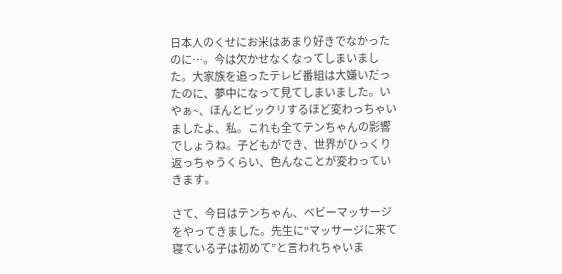日本人のくせにお米はあまり好きでなかったのに…。今は欠かせなくなってしまいました。大家族を追ったテレビ番組は大嫌いだったのに、夢中になって見てしまいました。いやぁ~、ほんとビックリするほど変わっちゃいましたよ、私。これも全てテンちゃんの影響でしょうね。子どもができ、世界がひっくり返っちゃうくらい、色んなことが変わっていきます。

さて、今日はテンちゃん、ベビーマッサージをやってきました。先生に“マッサージに来て寝ている子は初めて”と言われちゃいま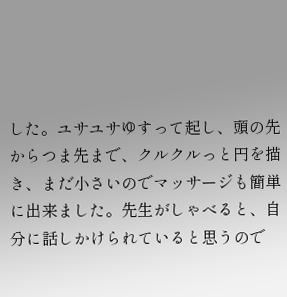した。ユサユサゆすって起し、頭の先からつま先まで、クルクルっと円を描き、まだ小さいのでマッサージも簡単に出来ました。先生がしゃべると、自分に話しかけられていると思うので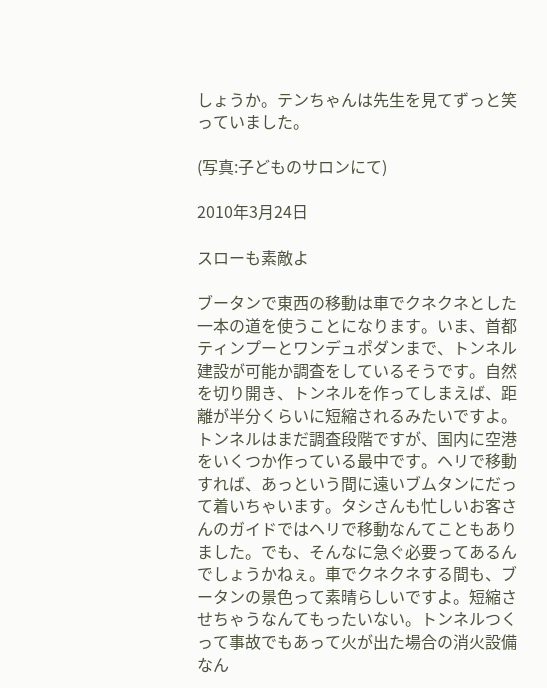しょうか。テンちゃんは先生を見てずっと笑っていました。

(写真:子どものサロンにて)

2010年3月24日

スローも素敵よ

ブータンで東西の移動は車でクネクネとした一本の道を使うことになります。いま、首都ティンプーとワンデュポダンまで、トンネル建設が可能か調査をしているそうです。自然を切り開き、トンネルを作ってしまえば、距離が半分くらいに短縮されるみたいですよ。トンネルはまだ調査段階ですが、国内に空港をいくつか作っている最中です。ヘリで移動すれば、あっという間に遠いブムタンにだって着いちゃいます。タシさんも忙しいお客さんのガイドではヘリで移動なんてこともありました。でも、そんなに急ぐ必要ってあるんでしょうかねぇ。車でクネクネする間も、ブータンの景色って素晴らしいですよ。短縮させちゃうなんてもったいない。トンネルつくって事故でもあって火が出た場合の消火設備なん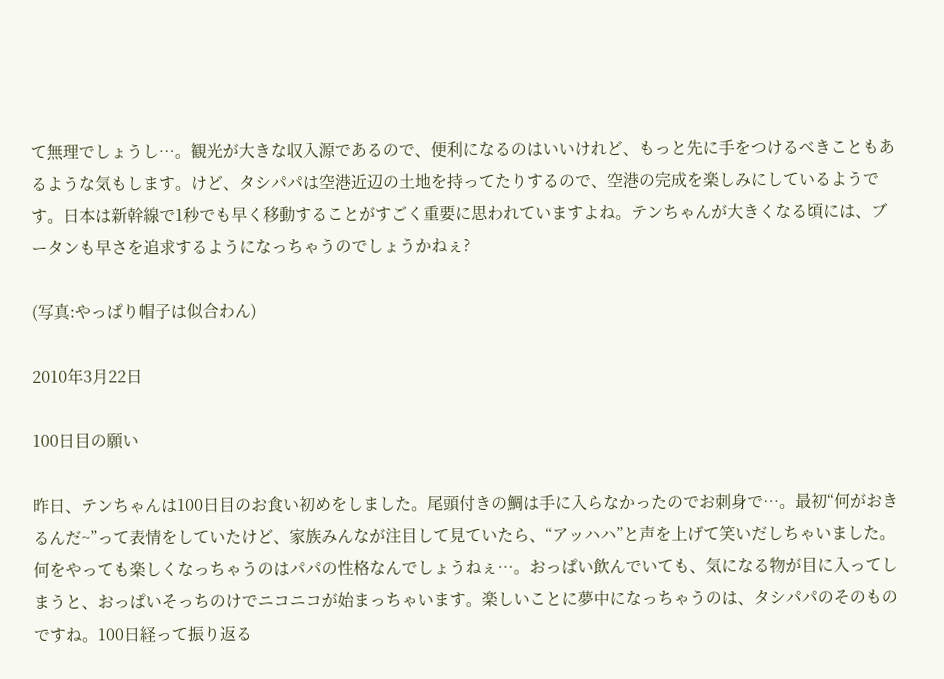て無理でしょうし…。観光が大きな収入源であるので、便利になるのはいいけれど、もっと先に手をつけるべきこともあるような気もします。けど、タシパパは空港近辺の土地を持ってたりするので、空港の完成を楽しみにしているようです。日本は新幹線で1秒でも早く移動することがすごく重要に思われていますよね。テンちゃんが大きくなる頃には、ブータンも早さを追求するようになっちゃうのでしょうかねぇ?

(写真:やっぱり帽子は似合わん)

2010年3月22日

100日目の願い

昨日、テンちゃんは100日目のお食い初めをしました。尾頭付きの鯛は手に入らなかったのでお刺身で…。最初“何がおきるんだ~”って表情をしていたけど、家族みんなが注目して見ていたら、“アッハハ”と声を上げて笑いだしちゃいました。何をやっても楽しくなっちゃうのはパパの性格なんでしょうねぇ…。おっぱい飲んでいても、気になる物が目に入ってしまうと、おっぱいそっちのけでニコニコが始まっちゃいます。楽しいことに夢中になっちゃうのは、タシパパのそのものですね。100日経って振り返る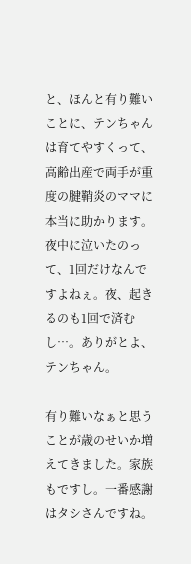と、ほんと有り難いことに、テンちゃんは育てやすくって、高齢出産で両手が重度の腱鞘炎のママに本当に助かります。夜中に泣いたのって、1回だけなんですよねぇ。夜、起きるのも1回で済むし…。ありがとよ、テンちゃん。

有り難いなぁと思うことが歳のせいか増えてきました。家族もですし。一番感謝はタシさんですね。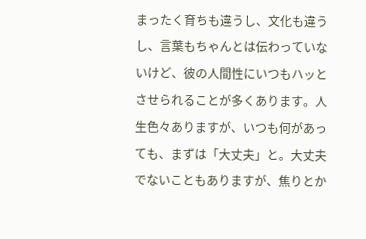まったく育ちも違うし、文化も違うし、言葉もちゃんとは伝わっていないけど、彼の人間性にいつもハッとさせられることが多くあります。人生色々ありますが、いつも何があっても、まずは「大丈夫」と。大丈夫でないこともありますが、焦りとか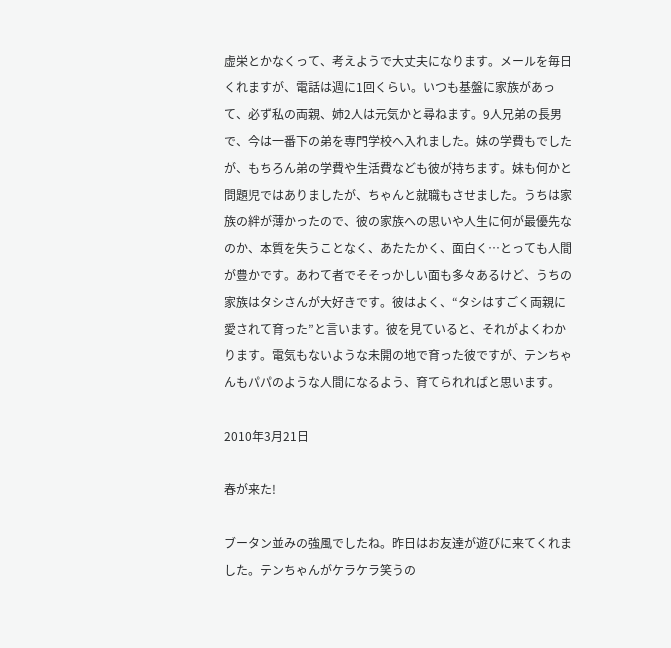虚栄とかなくって、考えようで大丈夫になります。メールを毎日くれますが、電話は週に1回くらい。いつも基盤に家族があって、必ず私の両親、姉2人は元気かと尋ねます。9人兄弟の長男で、今は一番下の弟を専門学校へ入れました。妹の学費もでしたが、もちろん弟の学費や生活費なども彼が持ちます。妹も何かと問題児ではありましたが、ちゃんと就職もさせました。うちは家族の絆が薄かったので、彼の家族への思いや人生に何が最優先なのか、本質を失うことなく、あたたかく、面白く…とっても人間が豊かです。あわて者でそそっかしい面も多々あるけど、うちの家族はタシさんが大好きです。彼はよく、“タシはすごく両親に愛されて育った”と言います。彼を見ていると、それがよくわかります。電気もないような未開の地で育った彼ですが、テンちゃんもパパのような人間になるよう、育てられればと思います。

2010年3月21日

春が来た!

ブータン並みの強風でしたね。昨日はお友達が遊びに来てくれました。テンちゃんがケラケラ笑うの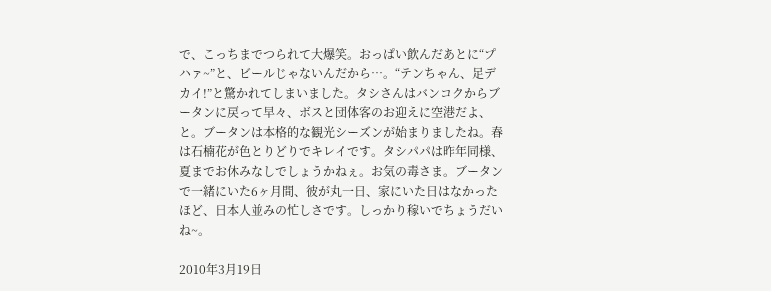で、こっちまでつられて大爆笑。おっぱい飲んだあとに“プハァ~”と、ビールじゃないんだから…。“テンちゃん、足デカイ!”と驚かれてしまいました。タシさんはバンコクからブータンに戻って早々、ボスと団体客のお迎えに空港だよ、と。ブータンは本格的な観光シーズンが始まりましたね。春は石楠花が色とりどりでキレイです。タシパパは昨年同様、夏までお休みなしでしょうかねぇ。お気の毒さま。ブータンで一緒にいた6ヶ月間、彼が丸一日、家にいた日はなかったほど、日本人並みの忙しさです。しっかり稼いでちょうだいね~。

2010年3月19日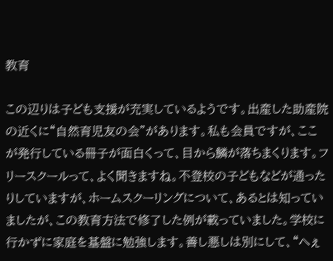教育

この辺りは子ども支援が充実しているようです。出産した助産院の近くに“自然育児友の会”があります。私も会員ですが、ここが発行している冊子が面白くって、目から鱗が落ちまくります。フリースクールって、よく聞きますね。不登校の子どもなどが通ったりしていますが、ホームスクーリングについて、あるとは知っていましたが、この教育方法で修了した例が載っていました。学校に行かずに家庭を基盤に勉強します。善し悪しは別にして、“へぇ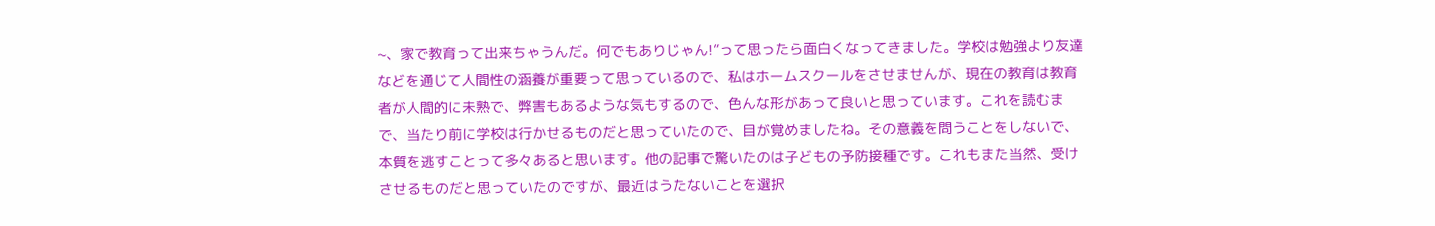~、家で教育って出来ちゃうんだ。何でもありじゃん!”って思ったら面白くなってきました。学校は勉強より友達などを通じて人間性の涵養が重要って思っているので、私はホームスクールをさせませんが、現在の教育は教育者が人間的に未熟で、弊害もあるような気もするので、色んな形があって良いと思っています。これを読むまで、当たり前に学校は行かせるものだと思っていたので、目が覚めましたね。その意義を問うことをしないで、本質を逃すことって多々あると思います。他の記事で驚いたのは子どもの予防接種です。これもまた当然、受けさせるものだと思っていたのですが、最近はうたないことを選択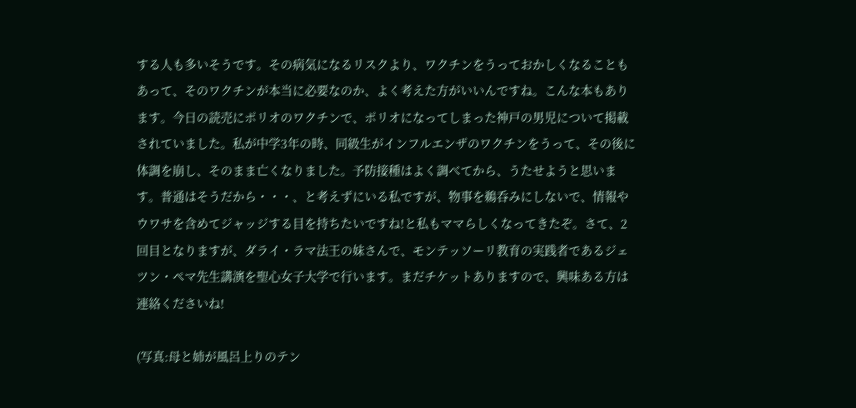する人も多いそうです。その病気になるリスクより、ワクチンをうっておかしくなることもあって、そのワクチンが本当に必要なのか、よく考えた方がいいんですね。こんな本もあります。今日の読売にポリオのワクチンで、ポリオになってしまった神戸の男児について掲載されていました。私が中学3年の時、同級生がインフルエンザのワクチンをうって、その後に体調を崩し、そのまま亡くなりました。予防接種はよく調べてから、うたせようと思います。普通はそうだから・・・、と考えずにいる私ですが、物事を鵜呑みにしないで、情報やウワサを含めてジャッジする目を持ちたいですね!と私もママらしくなってきたぞ。さて、2回目となりますが、ダライ・ラマ法王の妹さんで、モンテッソーリ教育の実践者であるジェツン・ペマ先生講演を聖心女子大学で行います。まだチケットありますので、興味ある方は連絡くださいね!

(写真:母と姉が風呂上りのテン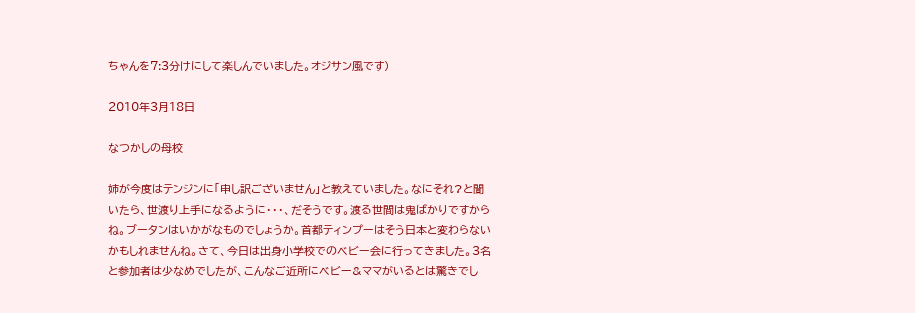ちゃんを7:3分けにして楽しんでいました。オジサン風です)

2010年3月18日

なつかしの母校

姉が今度はテンジンに「申し訳ございません」と教えていました。なにそれ?と聞いたら、世渡り上手になるように・・・、だそうです。渡る世間は鬼ばかりですからね。ブータンはいかがなものでしょうか。首都ティンプーはそう日本と変わらないかもしれませんね。さて、今日は出身小学校でのベビー会に行ってきました。3名と参加者は少なめでしたが、こんなご近所にベビー&ママがいるとは驚きでし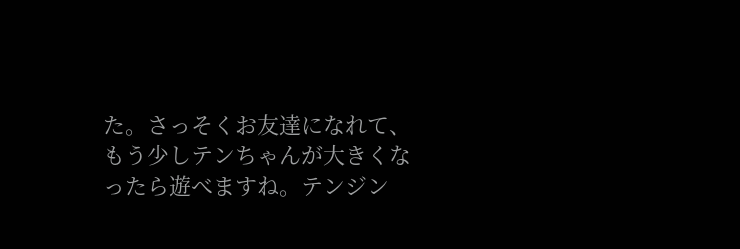た。さっそくお友達になれて、もう少しテンちゃんが大きくなったら遊べますね。テンジン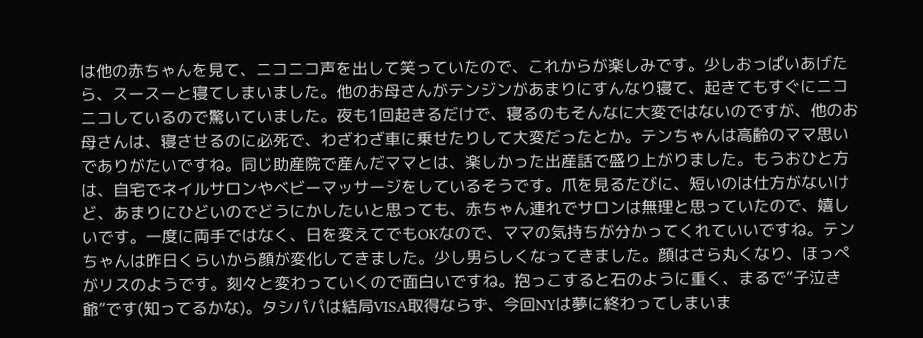は他の赤ちゃんを見て、ニコニコ声を出して笑っていたので、これからが楽しみです。少しおっぱいあげたら、スースーと寝てしまいました。他のお母さんがテンジンがあまりにすんなり寝て、起きてもすぐにニコニコしているので驚いていました。夜も1回起きるだけで、寝るのもそんなに大変ではないのですが、他のお母さんは、寝させるのに必死で、わざわざ車に乗せたりして大変だったとか。テンちゃんは高齢のママ思いでありがたいですね。同じ助産院で産んだママとは、楽しかった出産話で盛り上がりました。もうおひと方は、自宅でネイルサロンやベビーマッサージをしているそうです。爪を見るたびに、短いのは仕方がないけど、あまりにひどいのでどうにかしたいと思っても、赤ちゃん連れでサロンは無理と思っていたので、嬉しいです。一度に両手ではなく、日を変えてでもOKなので、ママの気持ちが分かってくれていいですね。テンちゃんは昨日くらいから顔が変化してきました。少し男らしくなってきました。顔はさら丸くなり、ほっぺがリスのようです。刻々と変わっていくので面白いですね。抱っこすると石のように重く、まるで“子泣き爺”です(知ってるかな)。タシパパは結局VISA取得ならず、今回NYは夢に終わってしまいま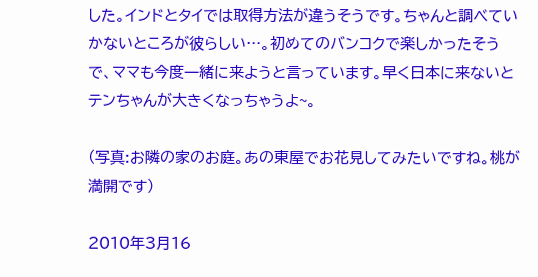した。インドとタイでは取得方法が違うそうです。ちゃんと調べていかないところが彼らしい…。初めてのバンコクで楽しかったそうで、ママも今度一緒に来ようと言っています。早く日本に来ないとテンちゃんが大きくなっちゃうよ~。

(写真:お隣の家のお庭。あの東屋でお花見してみたいですね。桃が満開です)

2010年3月16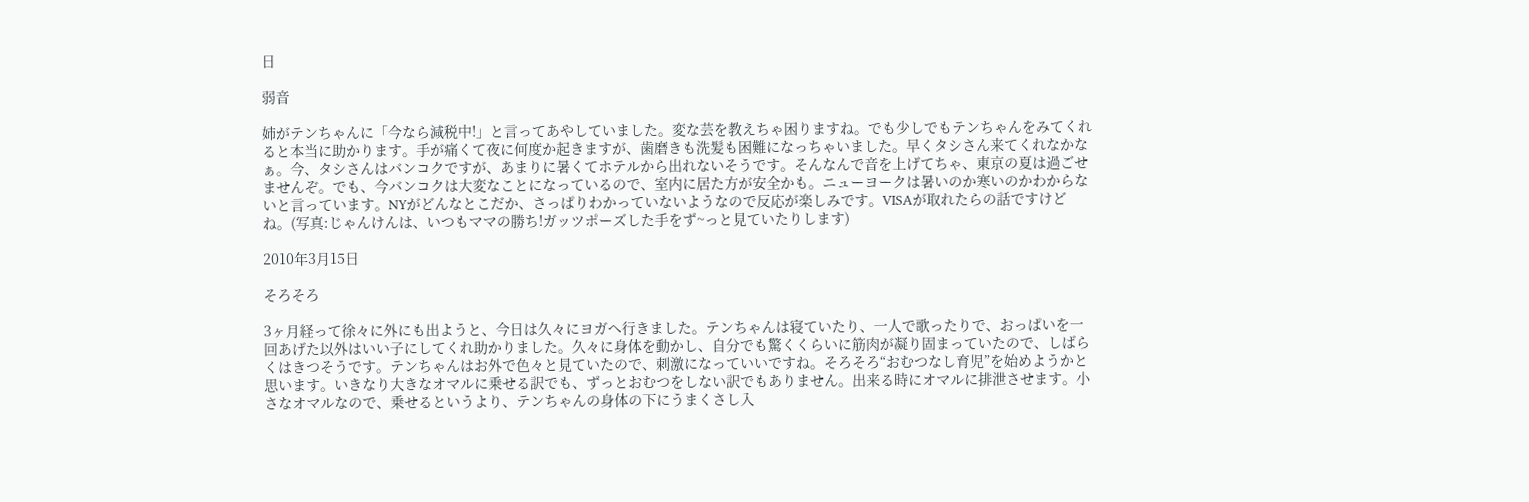日

弱音

姉がテンちゃんに「今なら減税中!」と言ってあやしていました。変な芸を教えちゃ困りますね。でも少しでもテンちゃんをみてくれると本当に助かります。手が痛くて夜に何度か起きますが、歯磨きも洗髪も困難になっちゃいました。早くタシさん来てくれなかなぁ。今、タシさんはバンコクですが、あまりに暑くてホテルから出れないそうです。そんなんで音を上げてちゃ、東京の夏は過ごせませんぞ。でも、今バンコクは大変なことになっているので、室内に居た方が安全かも。ニューヨークは暑いのか寒いのかわからないと言っています。NYがどんなとこだか、さっぱりわかっていないようなので反応が楽しみです。VISAが取れたらの話ですけどね。(写真:じゃんけんは、いつもママの勝ち!ガッツポーズした手をず~っと見ていたりします)

2010年3月15日

そろそろ

3ヶ月経って徐々に外にも出ようと、今日は久々にヨガへ行きました。テンちゃんは寝ていたり、一人で歌ったりで、おっぱいを一回あげた以外はいい子にしてくれ助かりました。久々に身体を動かし、自分でも驚くくらいに筋肉が凝り固まっていたので、しばらくはきつそうです。テンちゃんはお外で色々と見ていたので、刺激になっていいですね。そろそろ“おむつなし育児”を始めようかと思います。いきなり大きなオマルに乗せる訳でも、ずっとおむつをしない訳でもありません。出来る時にオマルに排泄させます。小さなオマルなので、乗せるというより、テンちゃんの身体の下にうまくさし入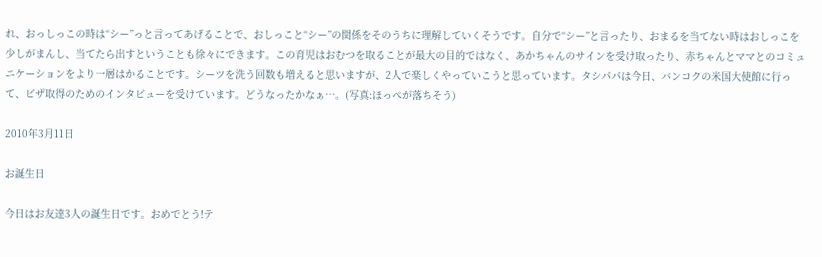れ、おっしっこの時は“シー”っと言ってあげることで、おしっこと“シー”の関係をそのうちに理解していくそうです。自分で“シー”と言ったり、おまるを当てない時はおしっこを少しがまんし、当てたら出すということも徐々にできます。この育児はおむつを取ることが最大の目的ではなく、あかちゃんのサインを受け取ったり、赤ちゃんとママとのコミュニケーションをより一層はかることです。シーツを洗う回数も増えると思いますが、2人で楽しくやっていこうと思っています。タシパパは今日、バンコクの米国大使館に行って、ビザ取得のためのインタビューを受けています。どうなったかなぁ…。(写真:ほっぺが落ちそう)

2010年3月11日

お誕生日

今日はお友達3人の誕生日です。おめでとう!テ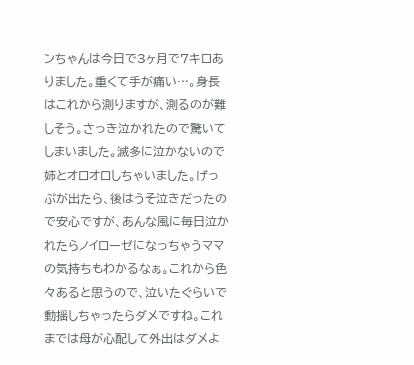ンちゃんは今日で3ヶ月で7キロありました。重くて手が痛い…。身長はこれから測りますが、測るのが難しそう。さっき泣かれたので驚いてしまいました。滅多に泣かないので姉とオロオロしちゃいました。げっぷが出たら、後はうそ泣きだったので安心ですが、あんな風に毎日泣かれたらノイローゼになっちゃうママの気持ちもわかるなぁ。これから色々あると思うので、泣いたぐらいで動揺しちゃったらダメですね。これまでは母が心配して外出はダメよ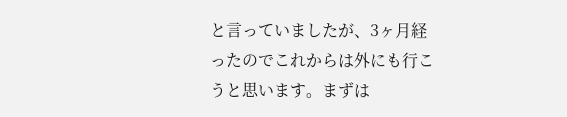と言っていましたが、3ヶ月経ったのでこれからは外にも行こうと思います。まずは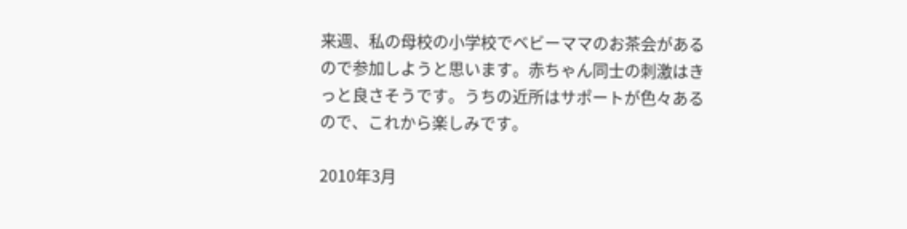来週、私の母校の小学校でベビーママのお茶会があるので参加しようと思います。赤ちゃん同士の刺激はきっと良さそうです。うちの近所はサポートが色々あるので、これから楽しみです。

2010年3月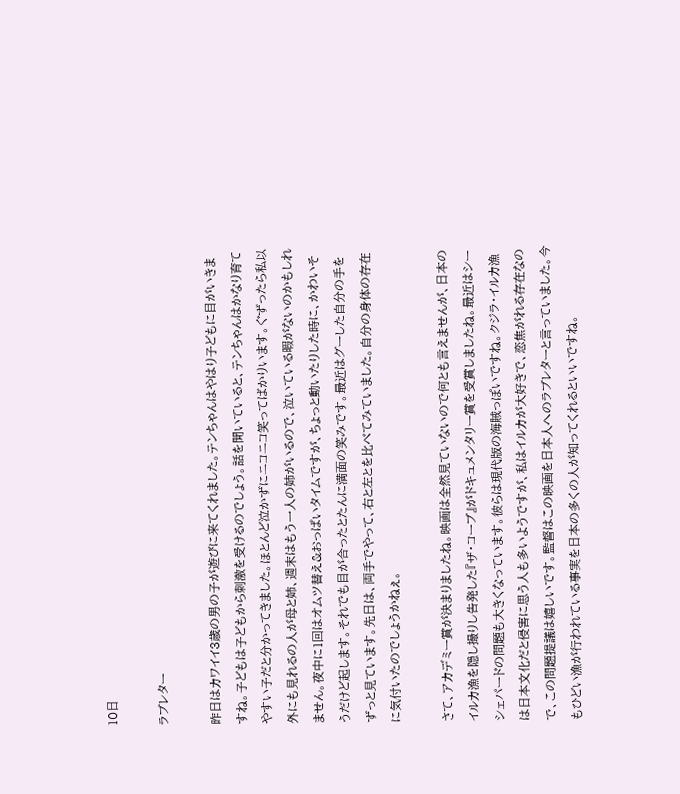10日

ラブレター

昨日はカワイイ3歳の男の子が遊びに来てくれました。テンちゃんはやはり子どもに目がいきますね。子どもは子どもから刺激を受けるのでしょう。話を聞いていると、テンちゃんはかなり育てやすい子だと分かってきました。ほとんど泣かずにニコニコ笑ってばかりいます。ぐずったら私以外にも見れるの人が母と姉、週末はもう一人の姉がいるので、泣いている暇がないのかもしれません。夜中に1回はオムツ替え&おっぱいタイムですが、ちょっと動いたりした時に、かわいそうだけど起します。それでも目が合ったとたんに満面の笑みです。最近はグーした自分の手をずっと見ています。先日は、両手でやって、右と左とを比べてみていました。自分の身体の存在に気付いたのでしょうかねぇ。

さて、アカデミー賞が決まりましたね。映画は全然見ていないので何とも言えませんが、日本のイルカ漁を隠し撮りし告発した『ザ・コーブ』がドキュメンタリー賞を受賞しましたね。最近はシーシェパードの問題も大きくなっています。彼らは現代版の海賊っぽいですね。クジラ・イルカ漁は日本文化だと侵害に思う人も多いようですが、私はイルカが大好きで、恋焦がれる存在なので、この問題提議は嬉しいです。監督はこの映画を日本人へのラブレターと言っていました。今もひどい漁が行われている事実を日本の多くの人が知ってくれるといいですね。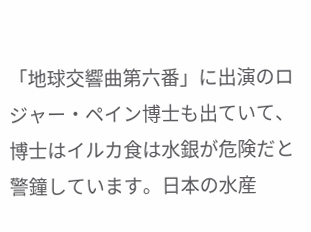「地球交響曲第六番」に出演のロジャー・ペイン博士も出ていて、博士はイルカ食は水銀が危険だと警鐘しています。日本の水産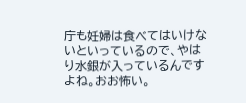庁も妊婦は食べてはいけないといっているので、やはり水銀が入っているんですよね。おお怖い。